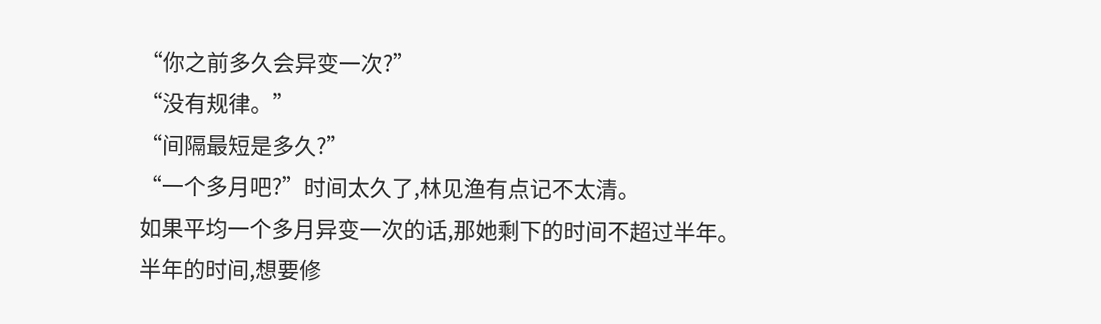“你之前多久会异变一次?”
“没有规律。”
“间隔最短是多久?”
“一个多月吧?”时间太久了,林见渔有点记不太清。
如果平均一个多月异变一次的话,那她剩下的时间不超过半年。
半年的时间,想要修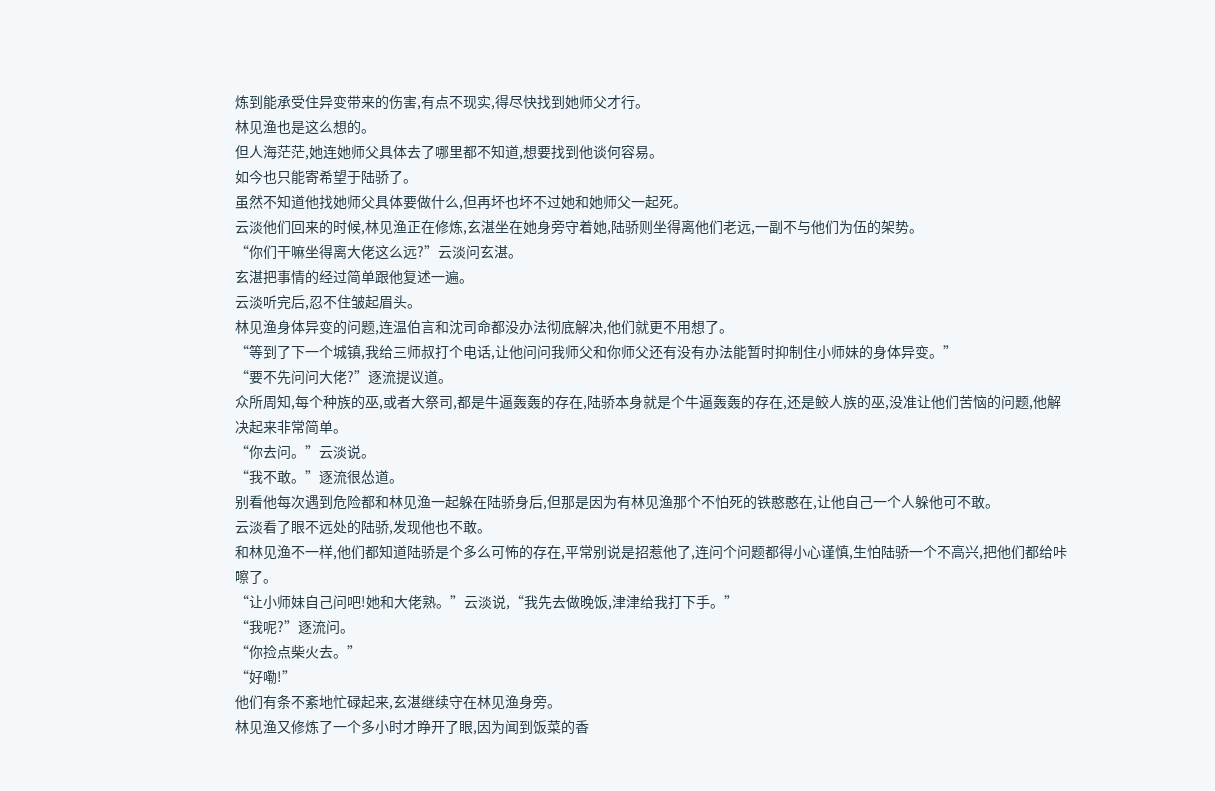炼到能承受住异变带来的伤害,有点不现实,得尽快找到她师父才行。
林见渔也是这么想的。
但人海茫茫,她连她师父具体去了哪里都不知道,想要找到他谈何容易。
如今也只能寄希望于陆骄了。
虽然不知道他找她师父具体要做什么,但再坏也坏不过她和她师父一起死。
云淡他们回来的时候,林见渔正在修炼,玄湛坐在她身旁守着她,陆骄则坐得离他们老远,一副不与他们为伍的架势。
“你们干嘛坐得离大佬这么远?”云淡问玄湛。
玄湛把事情的经过简单跟他复述一遍。
云淡听完后,忍不住皱起眉头。
林见渔身体异变的问题,连温伯言和沈司命都没办法彻底解决,他们就更不用想了。
“等到了下一个城镇,我给三师叔打个电话,让他问问我师父和你师父还有没有办法能暂时抑制住小师妹的身体异变。”
“要不先问问大佬?”逐流提议道。
众所周知,每个种族的巫,或者大祭司,都是牛逼轰轰的存在,陆骄本身就是个牛逼轰轰的存在,还是鲛人族的巫,没准让他们苦恼的问题,他解决起来非常简单。
“你去问。”云淡说。
“我不敢。”逐流很怂道。
别看他每次遇到危险都和林见渔一起躲在陆骄身后,但那是因为有林见渔那个不怕死的铁憨憨在,让他自己一个人躲他可不敢。
云淡看了眼不远处的陆骄,发现他也不敢。
和林见渔不一样,他们都知道陆骄是个多么可怖的存在,平常别说是招惹他了,连问个问题都得小心谨慎,生怕陆骄一个不高兴,把他们都给咔嚓了。
“让小师妹自己问吧!她和大佬熟。”云淡说,“我先去做晚饭,津津给我打下手。”
“我呢?”逐流问。
“你捡点柴火去。”
“好嘞!”
他们有条不紊地忙碌起来,玄湛继续守在林见渔身旁。
林见渔又修炼了一个多小时才睁开了眼,因为闻到饭菜的香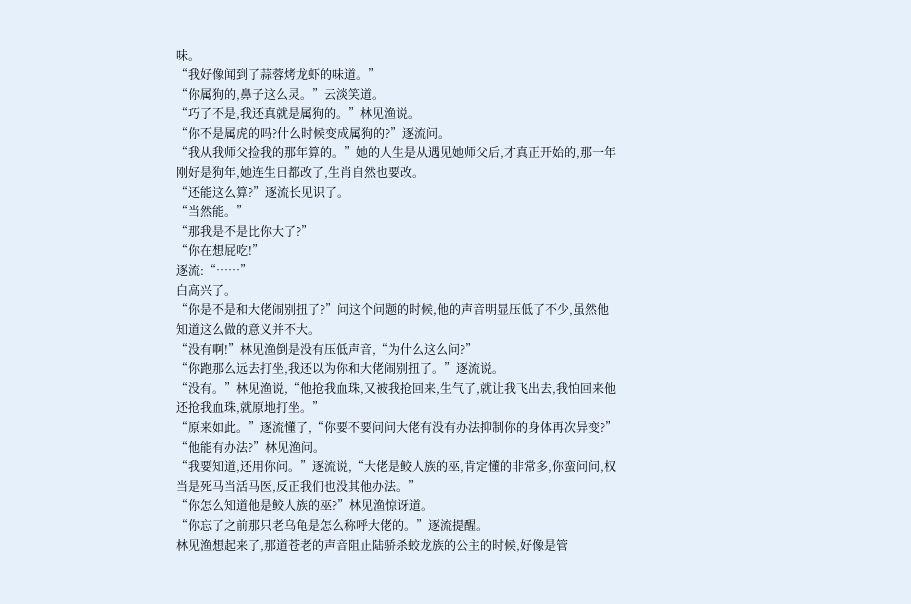味。
“我好像闻到了蒜蓉烤龙虾的味道。”
“你属狗的,鼻子这么灵。”云淡笑道。
“巧了不是,我还真就是属狗的。”林见渔说。
“你不是属虎的吗?什么时候变成属狗的?”逐流问。
“我从我师父捡我的那年算的。”她的人生是从遇见她师父后,才真正开始的,那一年刚好是狗年,她连生日都改了,生肖自然也要改。
“还能这么算?”逐流长见识了。
“当然能。”
“那我是不是比你大了?”
“你在想屁吃!”
逐流:“……”
白高兴了。
“你是不是和大佬闹别扭了?”问这个问题的时候,他的声音明显压低了不少,虽然他知道这么做的意义并不大。
“没有啊!”林见渔倒是没有压低声音,“为什么这么问?”
“你跑那么远去打坐,我还以为你和大佬闹别扭了。”逐流说。
“没有。”林见渔说,“他抢我血珠,又被我抢回来,生气了,就让我飞出去,我怕回来他还抢我血珠,就原地打坐。”
“原来如此。”逐流懂了,“你要不要问问大佬有没有办法抑制你的身体再次异变?”
“他能有办法?”林见渔问。
“我要知道,还用你问。”逐流说,“大佬是鲛人族的巫,肯定懂的非常多,你蛮问问,权当是死马当活马医,反正我们也没其他办法。”
“你怎么知道他是鲛人族的巫?”林见渔惊讶道。
“你忘了之前那只老乌龟是怎么称呼大佬的。”逐流提醒。
林见渔想起来了,那道苍老的声音阻止陆骄杀蛟龙族的公主的时候,好像是管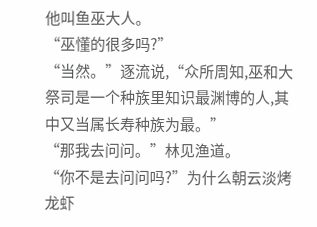他叫鱼巫大人。
“巫懂的很多吗?”
“当然。”逐流说,“众所周知,巫和大祭司是一个种族里知识最渊博的人,其中又当属长寿种族为最。”
“那我去问问。”林见渔道。
“你不是去问问吗?”为什么朝云淡烤龙虾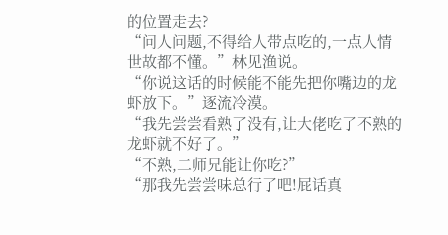的位置走去?
“问人问题,不得给人带点吃的,一点人情世故都不懂。”林见渔说。
“你说这话的时候能不能先把你嘴边的龙虾放下。”逐流冷漠。
“我先尝尝看熟了没有,让大佬吃了不熟的龙虾就不好了。”
“不熟,二师兄能让你吃?”
“那我先尝尝味总行了吧!屁话真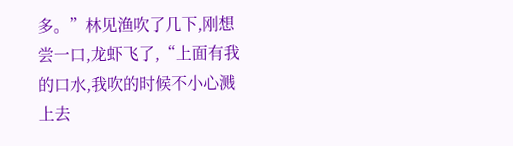多。”林见渔吹了几下,刚想尝一口,龙虾飞了,“上面有我的口水,我吹的时候不小心溅上去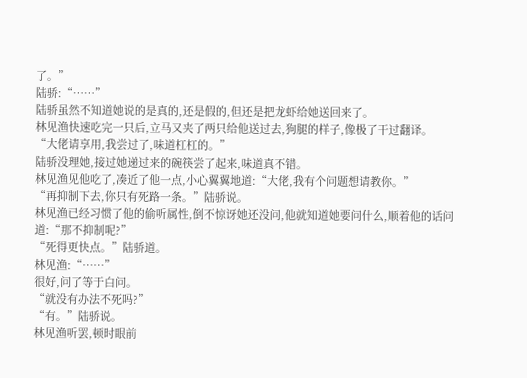了。”
陆骄:“……”
陆骄虽然不知道她说的是真的,还是假的,但还是把龙虾给她送回来了。
林见渔快速吃完一只后,立马又夹了两只给他送过去,狗腿的样子,像极了干过翻译。
“大佬请享用,我尝过了,味道杠杠的。”
陆骄没理她,接过她递过来的碗筷尝了起来,味道真不错。
林见渔见他吃了,凑近了他一点,小心翼翼地道:“大佬,我有个问题想请教你。”
“再抑制下去,你只有死路一条。”陆骄说。
林见渔已经习惯了他的偷听属性,倒不惊讶她还没问,他就知道她要问什么,顺着他的话问道:“那不抑制呢?”
“死得更快点。”陆骄道。
林见渔:“……”
很好,问了等于白问。
“就没有办法不死吗?”
“有。”陆骄说。
林见渔听罢,顿时眼前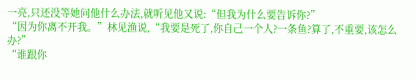一亮,只还没等她问他什么办法,就听见他又说:“但我为什么要告诉你?”
“因为你离不开我。”林见渔说,“我要是死了,你自己一个人?一条鱼?算了,不重要,该怎么办?”
“谁跟你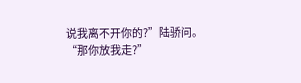说我离不开你的?”陆骄问。
“那你放我走?”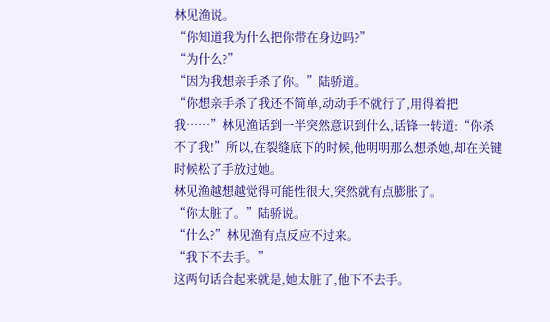林见渔说。
“你知道我为什么把你带在身边吗?”
“为什么?”
“因为我想亲手杀了你。”陆骄道。
“你想亲手杀了我还不简单,动动手不就行了,用得着把我……”林见渔话到一半突然意识到什么,话锋一转道:“你杀不了我!”所以,在裂缝底下的时候,他明明那么想杀她,却在关键时候松了手放过她。
林见渔越想越觉得可能性很大,突然就有点膨胀了。
“你太脏了。”陆骄说。
“什么?”林见渔有点反应不过来。
“我下不去手。”
这两句话合起来就是,她太脏了,他下不去手。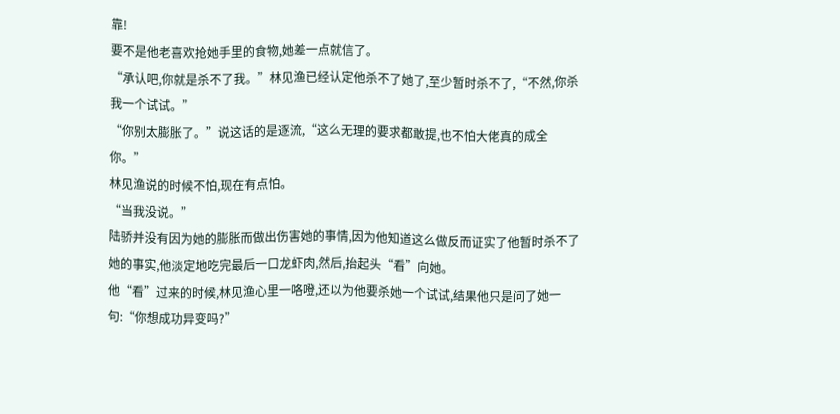靠!
要不是他老喜欢抢她手里的食物,她差一点就信了。
“承认吧,你就是杀不了我。”林见渔已经认定他杀不了她了,至少暂时杀不了,“不然,你杀我一个试试。”
“你别太膨胀了。”说这话的是逐流,“这么无理的要求都敢提,也不怕大佬真的成全你。”
林见渔说的时候不怕,现在有点怕。
“当我没说。”
陆骄并没有因为她的膨胀而做出伤害她的事情,因为他知道这么做反而证实了他暂时杀不了她的事实,他淡定地吃完最后一口龙虾肉,然后,抬起头“看”向她。
他“看”过来的时候,林见渔心里一咯噔,还以为他要杀她一个试试,结果他只是问了她一句:“你想成功异变吗?”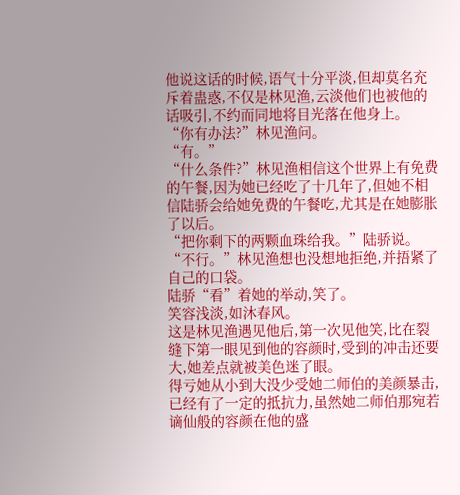他说这话的时候,语气十分平淡,但却莫名充斥着蛊惑,不仅是林见渔,云淡他们也被他的话吸引,不约而同地将目光落在他身上。
“你有办法?”林见渔问。
“有。”
“什么条件?”林见渔相信这个世界上有免费的午餐,因为她已经吃了十几年了,但她不相信陆骄会给她免费的午餐吃,尤其是在她膨胀了以后。
“把你剩下的两颗血珠给我。”陆骄说。
“不行。”林见渔想也没想地拒绝,并捂紧了自己的口袋。
陆骄“看”着她的举动,笑了。
笑容浅淡,如沐春风。
这是林见渔遇见他后,第一次见他笑,比在裂缝下第一眼见到他的容颜时,受到的冲击还要大,她差点就被美色迷了眼。
得亏她从小到大没少受她二师伯的美颜暴击,已经有了一定的抵抗力,虽然她二师伯那宛若谪仙般的容颜在他的盛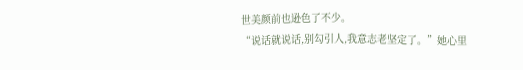世美颜前也逊色了不少。
“说话就说话,别勾引人,我意志老坚定了。”她心里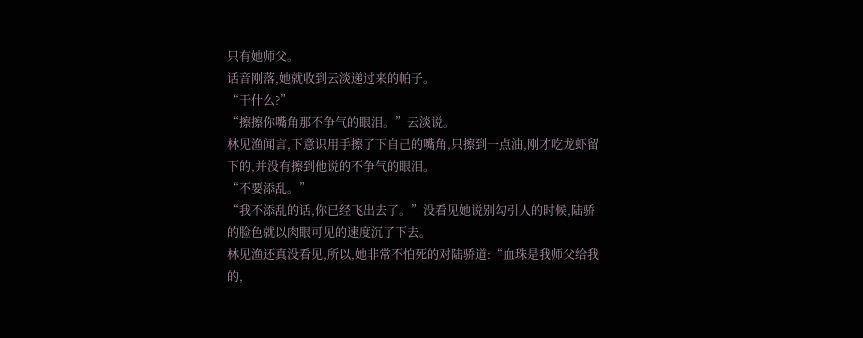只有她师父。
话音刚落,她就收到云淡递过来的帕子。
“干什么?”
“擦擦你嘴角那不争气的眼泪。”云淡说。
林见渔闻言,下意识用手擦了下自己的嘴角,只擦到一点油,刚才吃龙虾留下的,并没有擦到他说的不争气的眼泪。
“不要添乱。”
“我不添乱的话,你已经飞出去了。”没看见她说别勾引人的时候,陆骄的脸色就以肉眼可见的速度沉了下去。
林见渔还真没看见,所以,她非常不怕死的对陆骄道:“血珠是我师父给我的,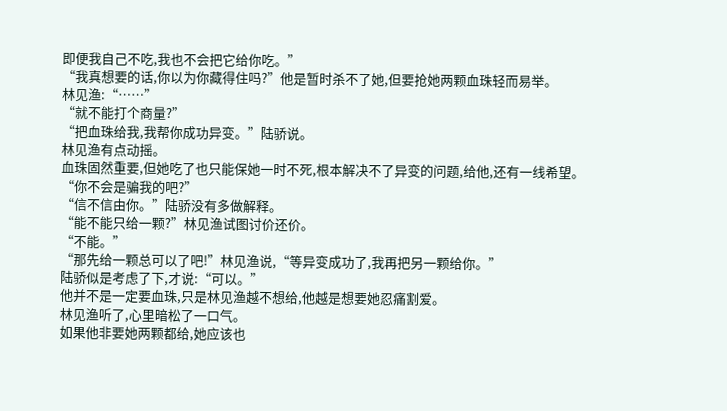即便我自己不吃,我也不会把它给你吃。”
“我真想要的话,你以为你藏得住吗?”他是暂时杀不了她,但要抢她两颗血珠轻而易举。
林见渔:“……”
“就不能打个商量?”
“把血珠给我,我帮你成功异变。”陆骄说。
林见渔有点动摇。
血珠固然重要,但她吃了也只能保她一时不死,根本解决不了异变的问题,给他,还有一线希望。
“你不会是骗我的吧?”
“信不信由你。”陆骄没有多做解释。
“能不能只给一颗?”林见渔试图讨价还价。
“不能。”
“那先给一颗总可以了吧!”林见渔说,“等异变成功了,我再把另一颗给你。”
陆骄似是考虑了下,才说:“可以。”
他并不是一定要血珠,只是林见渔越不想给,他越是想要她忍痛割爱。
林见渔听了,心里暗松了一口气。
如果他非要她两颗都给,她应该也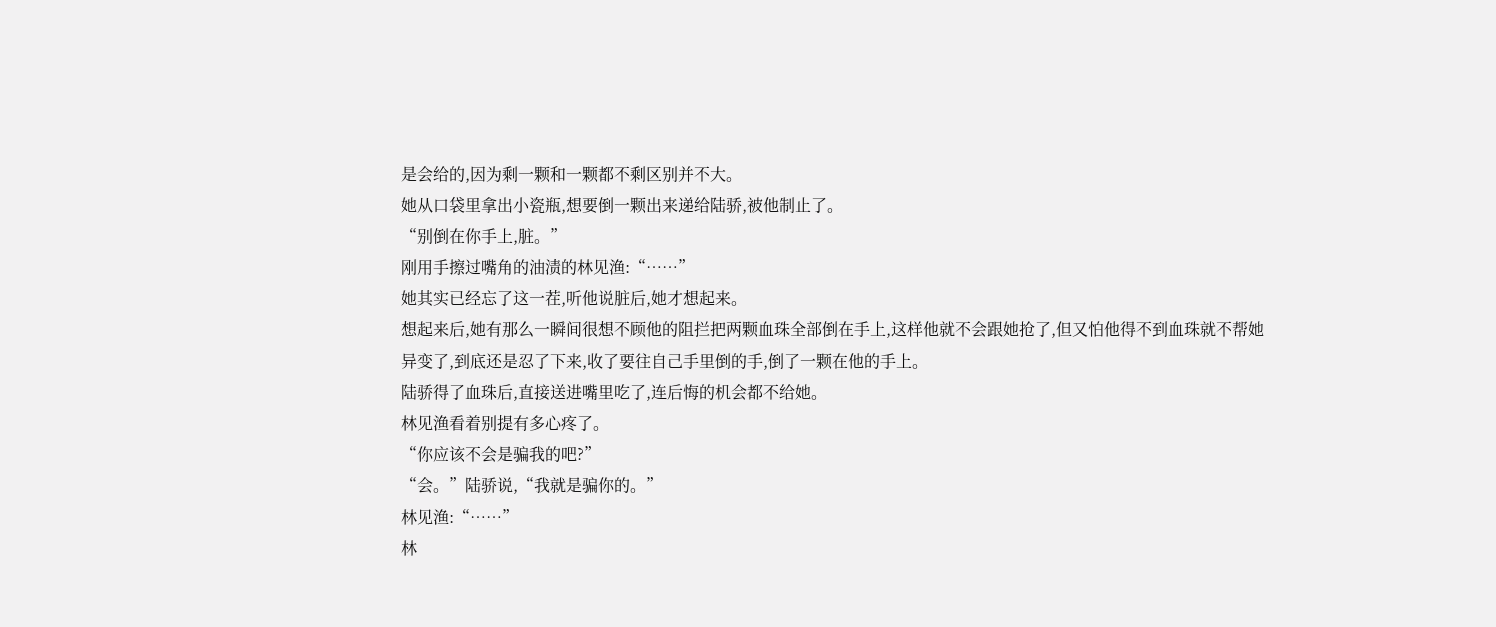是会给的,因为剩一颗和一颗都不剩区别并不大。
她从口袋里拿出小瓷瓶,想要倒一颗出来递给陆骄,被他制止了。
“别倒在你手上,脏。”
刚用手擦过嘴角的油渍的林见渔:“……”
她其实已经忘了这一茬,听他说脏后,她才想起来。
想起来后,她有那么一瞬间很想不顾他的阻拦把两颗血珠全部倒在手上,这样他就不会跟她抢了,但又怕他得不到血珠就不帮她异变了,到底还是忍了下来,收了要往自己手里倒的手,倒了一颗在他的手上。
陆骄得了血珠后,直接送进嘴里吃了,连后悔的机会都不给她。
林见渔看着别提有多心疼了。
“你应该不会是骗我的吧?”
“会。”陆骄说,“我就是骗你的。”
林见渔:“……”
林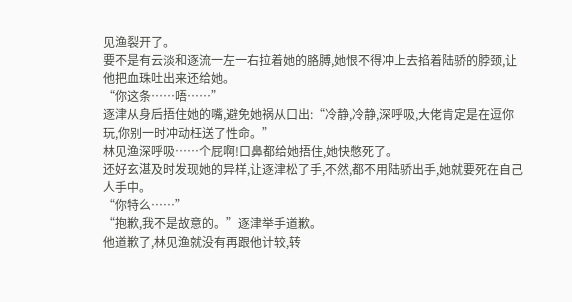见渔裂开了。
要不是有云淡和逐流一左一右拉着她的胳膊,她恨不得冲上去掐着陆骄的脖颈,让他把血珠吐出来还给她。
“你这条……唔……”
逐津从身后捂住她的嘴,避免她祸从口出:“冷静,冷静,深呼吸,大佬肯定是在逗你玩,你别一时冲动枉送了性命。”
林见渔深呼吸……个屁啊!口鼻都给她捂住,她快憋死了。
还好玄湛及时发现她的异样,让逐津松了手,不然,都不用陆骄出手,她就要死在自己人手中。
“你特么……”
“抱歉,我不是故意的。”逐津举手道歉。
他道歉了,林见渔就没有再跟他计较,转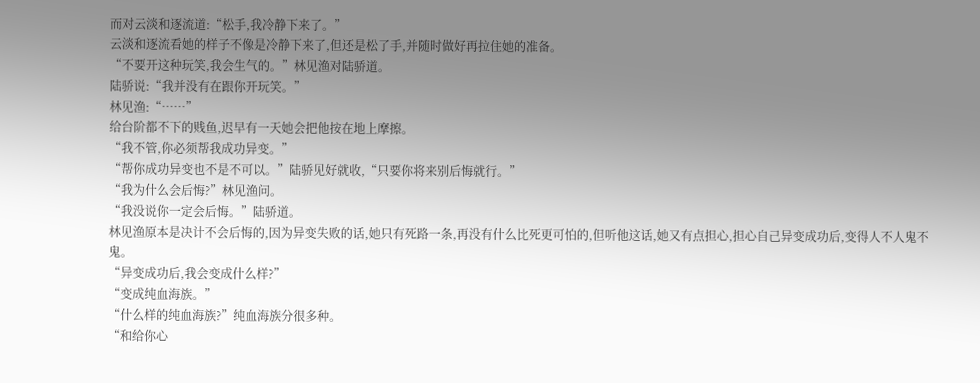而对云淡和逐流道:“松手,我冷静下来了。”
云淡和逐流看她的样子不像是冷静下来了,但还是松了手,并随时做好再拉住她的准备。
“不要开这种玩笑,我会生气的。”林见渔对陆骄道。
陆骄说:“我并没有在跟你开玩笑。”
林见渔:“……”
给台阶都不下的贱鱼,迟早有一天她会把他按在地上摩擦。
“我不管,你必须帮我成功异变。”
“帮你成功异变也不是不可以。”陆骄见好就收,“只要你将来别后悔就行。”
“我为什么会后悔?”林见渔问。
“我没说你一定会后悔。”陆骄道。
林见渔原本是决计不会后悔的,因为异变失败的话,她只有死路一条,再没有什么比死更可怕的,但听他这话,她又有点担心,担心自己异变成功后,变得人不人鬼不鬼。
“异变成功后,我会变成什么样?”
“变成纯血海族。”
“什么样的纯血海族?”纯血海族分很多种。
“和给你心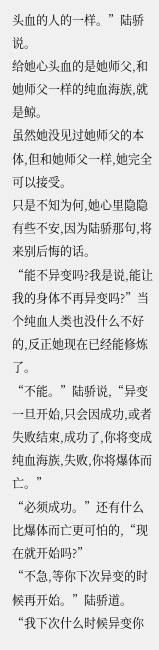头血的人的一样。”陆骄说。
给她心头血的是她师父,和她师父一样的纯血海族,就是鲸。
虽然她没见过她师父的本体,但和她师父一样,她完全可以接受。
只是不知为何,她心里隐隐有些不安,因为陆骄那句,将来别后悔的话。
“能不异变吗?我是说,能让我的身体不再异变吗?”当个纯血人类也没什么不好的,反正她现在已经能修炼了。
“不能。”陆骄说,“异变一旦开始,只会因成功,或者失败结束,成功了,你将变成纯血海族,失败,你将爆体而亡。”
“必须成功。”还有什么比爆体而亡更可怕的,“现在就开始吗?”
“不急,等你下次异变的时候再开始。”陆骄道。
“我下次什么时候异变你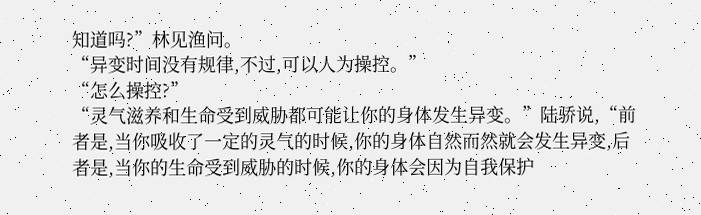知道吗?”林见渔问。
“异变时间没有规律,不过,可以人为操控。”
“怎么操控?”
“灵气滋养和生命受到威胁都可能让你的身体发生异变。”陆骄说,“前者是,当你吸收了一定的灵气的时候,你的身体自然而然就会发生异变,后者是,当你的生命受到威胁的时候,你的身体会因为自我保护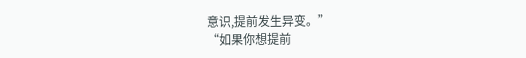意识,提前发生异变。”
“如果你想提前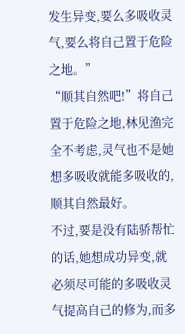发生异变,要么多吸收灵气,要么将自己置于危险之地。”
“顺其自然吧!”将自己置于危险之地,林见渔完全不考虑,灵气也不是她想多吸收就能多吸收的,顺其自然最好。
不过,要是没有陆骄帮忙的话,她想成功异变,就必须尽可能的多吸收灵气提高自己的修为,而多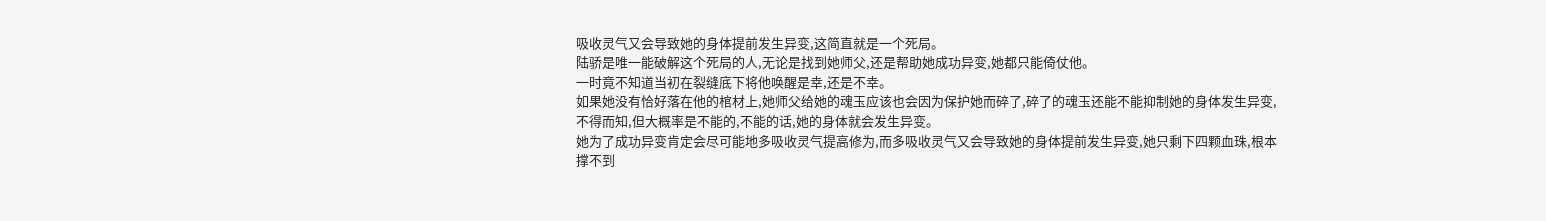吸收灵气又会导致她的身体提前发生异变,这简直就是一个死局。
陆骄是唯一能破解这个死局的人,无论是找到她师父,还是帮助她成功异变,她都只能倚仗他。
一时竟不知道当初在裂缝底下将他唤醒是幸,还是不幸。
如果她没有恰好落在他的棺材上,她师父给她的魂玉应该也会因为保护她而碎了,碎了的魂玉还能不能抑制她的身体发生异变,不得而知,但大概率是不能的,不能的话,她的身体就会发生异变。
她为了成功异变肯定会尽可能地多吸收灵气提高修为,而多吸收灵气又会导致她的身体提前发生异变,她只剩下四颗血珠,根本撑不到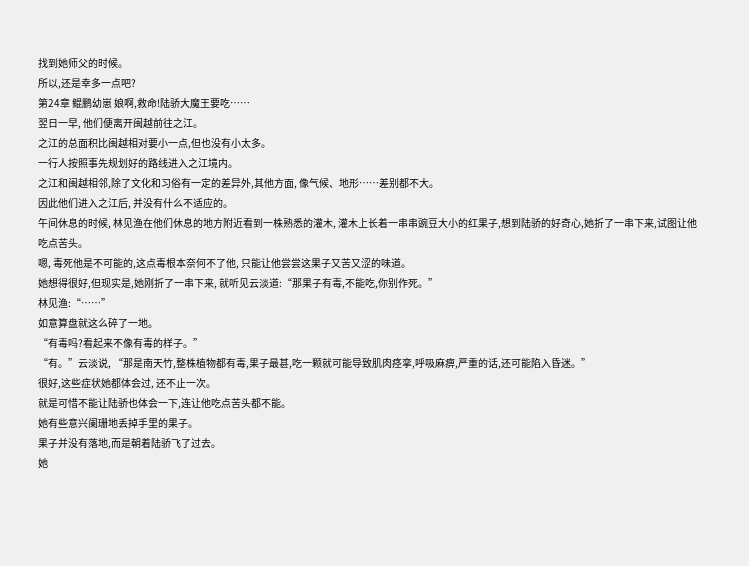找到她师父的时候。
所以,还是幸多一点吧?
第24章 鲲鹏幼崽 娘啊,救命!陆骄大魔王要吃……
翌日一早, 他们便离开闽越前往之江。
之江的总面积比闽越相对要小一点,但也没有小太多。
一行人按照事先规划好的路线进入之江境内。
之江和闽越相邻,除了文化和习俗有一定的差异外,其他方面, 像气候、地形……差别都不大。
因此他们进入之江后, 并没有什么不适应的。
午间休息的时候, 林见渔在他们休息的地方附近看到一株熟悉的灌木, 灌木上长着一串串豌豆大小的红果子,想到陆骄的好奇心,她折了一串下来,试图让他吃点苦头。
嗯, 毒死他是不可能的,这点毒根本奈何不了他, 只能让他尝尝这果子又苦又涩的味道。
她想得很好,但现实是,她刚折了一串下来, 就听见云淡道:“那果子有毒,不能吃,你别作死。”
林见渔:“……”
如意算盘就这么碎了一地。
“有毒吗?看起来不像有毒的样子。”
“有。”云淡说, “那是南天竹,整株植物都有毒,果子最甚,吃一颗就可能导致肌肉痉挛,呼吸麻痹,严重的话,还可能陷入昏迷。”
很好,这些症状她都体会过, 还不止一次。
就是可惜不能让陆骄也体会一下,连让他吃点苦头都不能。
她有些意兴阑珊地丢掉手里的果子。
果子并没有落地,而是朝着陆骄飞了过去。
她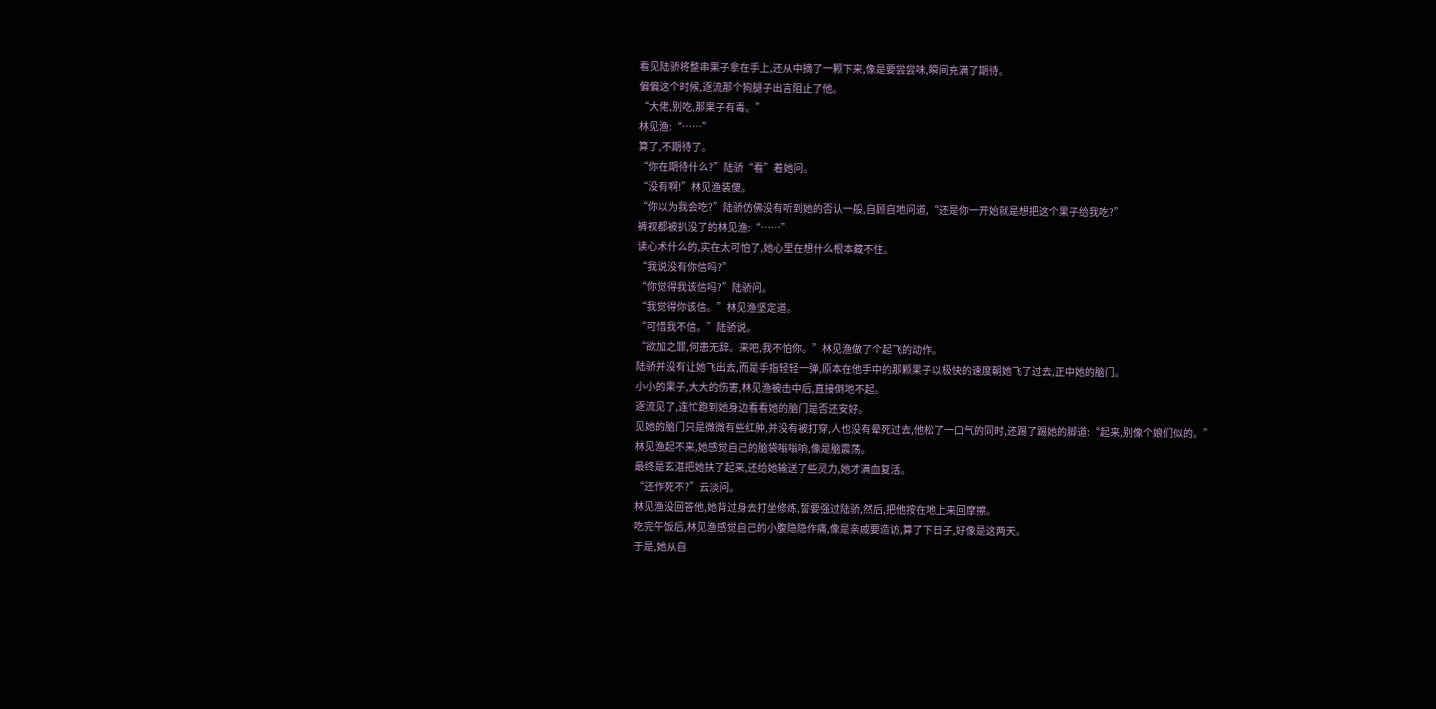看见陆骄将整串果子拿在手上,还从中摘了一颗下来,像是要尝尝味,瞬间充满了期待。
偏偏这个时候,逐流那个狗腿子出言阻止了他。
“大佬,别吃,那果子有毒。”
林见渔:“……”
算了,不期待了。
“你在期待什么?”陆骄“看”着她问。
“没有啊!”林见渔装傻。
“你以为我会吃?”陆骄仿佛没有听到她的否认一般,自顾自地问道,“还是你一开始就是想把这个果子给我吃?”
裤衩都被扒没了的林见渔:“……”
读心术什么的,实在太可怕了,她心里在想什么根本藏不住。
“我说没有你信吗?”
“你觉得我该信吗?”陆骄问。
“我觉得你该信。”林见渔坚定道。
“可惜我不信。”陆骄说。
“欲加之罪,何患无辞。来吧,我不怕你。”林见渔做了个起飞的动作。
陆骄并没有让她飞出去,而是手指轻轻一弹,原本在他手中的那颗果子以极快的速度朝她飞了过去,正中她的脑门。
小小的果子,大大的伤害,林见渔被击中后,直接倒地不起。
逐流见了,连忙跑到她身边看看她的脑门是否还安好。
见她的脑门只是微微有些红肿,并没有被打穿,人也没有晕死过去,他松了一口气的同时,还踢了踢她的脚道:“起来,别像个娘们似的。”
林见渔起不来,她感觉自己的脑袋嗡嗡响,像是脑震荡。
最终是玄湛把她扶了起来,还给她输送了些灵力,她才满血复活。
“还作死不?”云淡问。
林见渔没回答他,她背过身去打坐修炼,誓要强过陆骄,然后,把他按在地上来回摩擦。
吃完午饭后,林见渔感觉自己的小腹隐隐作痛,像是亲戚要造访,算了下日子,好像是这两天。
于是,她从自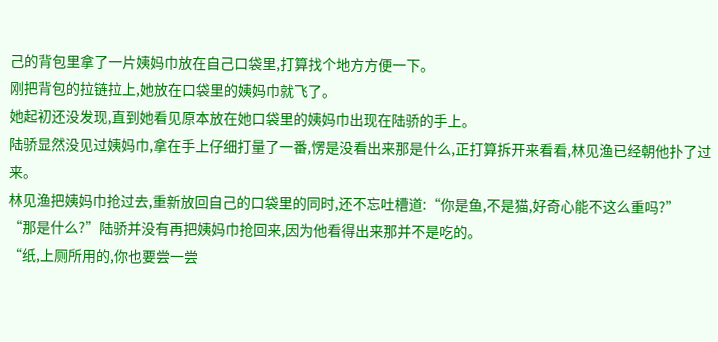己的背包里拿了一片姨妈巾放在自己口袋里,打算找个地方方便一下。
刚把背包的拉链拉上,她放在口袋里的姨妈巾就飞了。
她起初还没发现,直到她看见原本放在她口袋里的姨妈巾出现在陆骄的手上。
陆骄显然没见过姨妈巾,拿在手上仔细打量了一番,愣是没看出来那是什么,正打算拆开来看看,林见渔已经朝他扑了过来。
林见渔把姨妈巾抢过去,重新放回自己的口袋里的同时,还不忘吐槽道:“你是鱼,不是猫,好奇心能不这么重吗?”
“那是什么?”陆骄并没有再把姨妈巾抢回来,因为他看得出来那并不是吃的。
“纸,上厕所用的,你也要尝一尝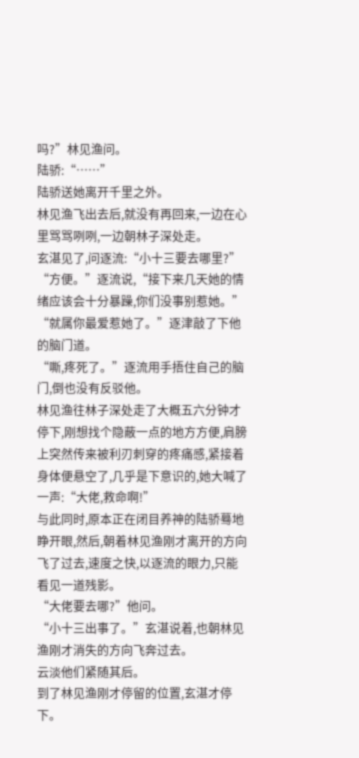吗?”林见渔问。
陆骄:“……”
陆骄送她离开千里之外。
林见渔飞出去后,就没有再回来,一边在心里骂骂咧咧,一边朝林子深处走。
玄湛见了,问逐流:“小十三要去哪里?”
“方便。”逐流说,“接下来几天她的情绪应该会十分暴躁,你们没事别惹她。”
“就属你最爱惹她了。”逐津敲了下他的脑门道。
“嘶,疼死了。”逐流用手捂住自己的脑门,倒也没有反驳他。
林见渔往林子深处走了大概五六分钟才停下,刚想找个隐蔽一点的地方方便,肩膀上突然传来被利刃刺穿的疼痛感,紧接着身体便悬空了,几乎是下意识的,她大喊了一声:“大佬,救命啊!”
与此同时,原本正在闭目养神的陆骄蓦地睁开眼,然后,朝着林见渔刚才离开的方向飞了过去,速度之快,以逐流的眼力,只能看见一道残影。
“大佬要去哪?”他问。
“小十三出事了。”玄湛说着,也朝林见渔刚才消失的方向飞奔过去。
云淡他们紧随其后。
到了林见渔刚才停留的位置,玄湛才停下。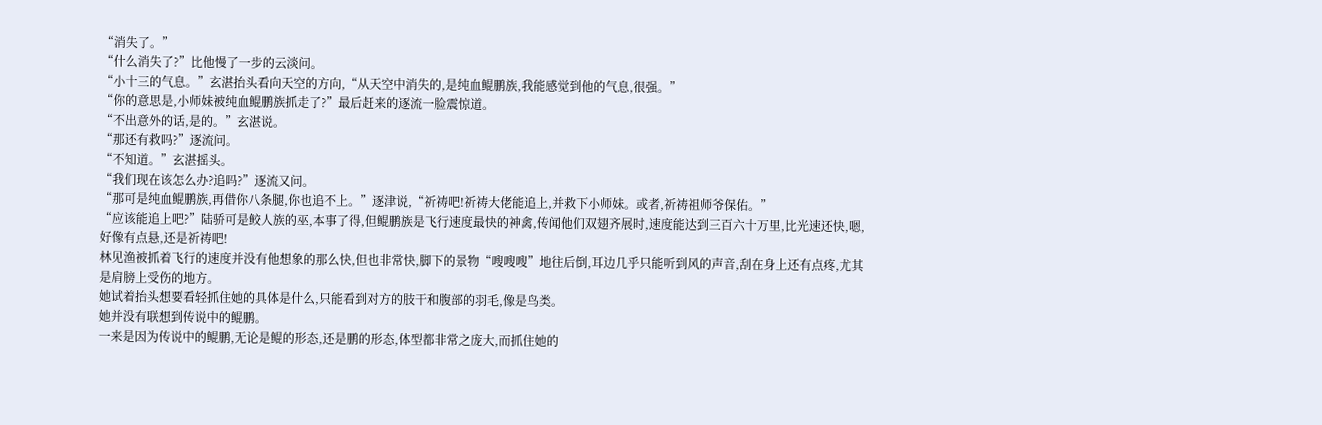“消失了。”
“什么消失了?”比他慢了一步的云淡问。
“小十三的气息。”玄湛抬头看向天空的方向,“从天空中消失的,是纯血鲲鹏族,我能感觉到他的气息,很强。”
“你的意思是,小师妹被纯血鲲鹏族抓走了?”最后赶来的逐流一脸震惊道。
“不出意外的话,是的。”玄湛说。
“那还有救吗?”逐流问。
“不知道。”玄湛摇头。
“我们现在该怎么办?追吗?”逐流又问。
“那可是纯血鲲鹏族,再借你八条腿,你也追不上。”逐津说,“祈祷吧!祈祷大佬能追上,并救下小师妹。或者,祈祷祖师爷保佑。”
“应该能追上吧?”陆骄可是鲛人族的巫,本事了得,但鲲鹏族是飞行速度最快的神禽,传闻他们双翅齐展时,速度能达到三百六十万里,比光速还快,嗯,好像有点悬,还是祈祷吧!
林见渔被抓着飞行的速度并没有他想象的那么快,但也非常快,脚下的景物“嗖嗖嗖”地往后倒,耳边几乎只能听到风的声音,刮在身上还有点疼,尤其是肩膀上受伤的地方。
她试着抬头想要看轻抓住她的具体是什么,只能看到对方的肢干和腹部的羽毛,像是鸟类。
她并没有联想到传说中的鲲鹏。
一来是因为传说中的鲲鹏,无论是鲲的形态,还是鹏的形态,体型都非常之庞大,而抓住她的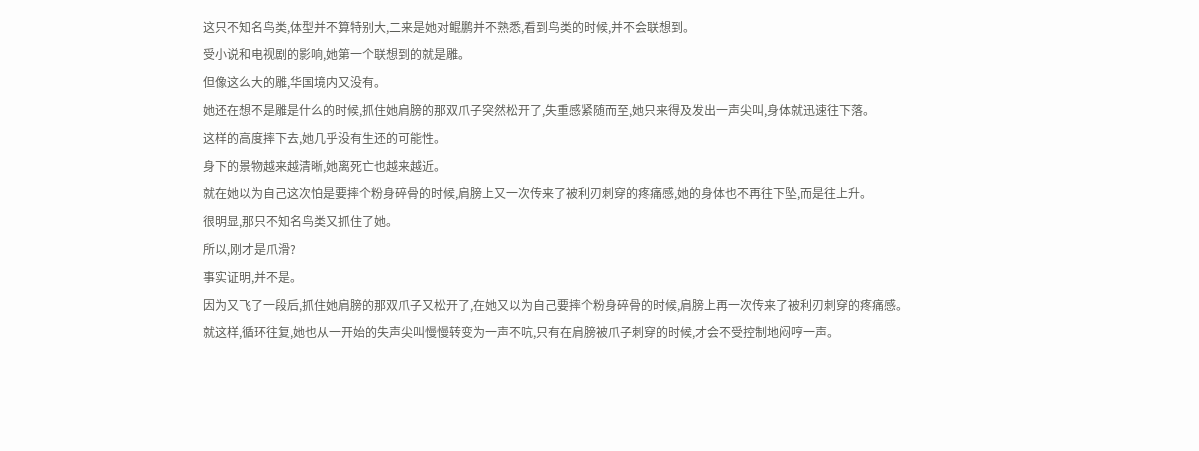这只不知名鸟类,体型并不算特别大,二来是她对鲲鹏并不熟悉,看到鸟类的时候,并不会联想到。
受小说和电视剧的影响,她第一个联想到的就是雕。
但像这么大的雕,华国境内又没有。
她还在想不是雕是什么的时候,抓住她肩膀的那双爪子突然松开了,失重感紧随而至,她只来得及发出一声尖叫,身体就迅速往下落。
这样的高度摔下去,她几乎没有生还的可能性。
身下的景物越来越清晰,她离死亡也越来越近。
就在她以为自己这次怕是要摔个粉身碎骨的时候,肩膀上又一次传来了被利刃刺穿的疼痛感,她的身体也不再往下坠,而是往上升。
很明显,那只不知名鸟类又抓住了她。
所以,刚才是爪滑?
事实证明,并不是。
因为又飞了一段后,抓住她肩膀的那双爪子又松开了,在她又以为自己要摔个粉身碎骨的时候,肩膀上再一次传来了被利刃刺穿的疼痛感。
就这样,循环往复,她也从一开始的失声尖叫慢慢转变为一声不吭,只有在肩膀被爪子刺穿的时候,才会不受控制地闷哼一声。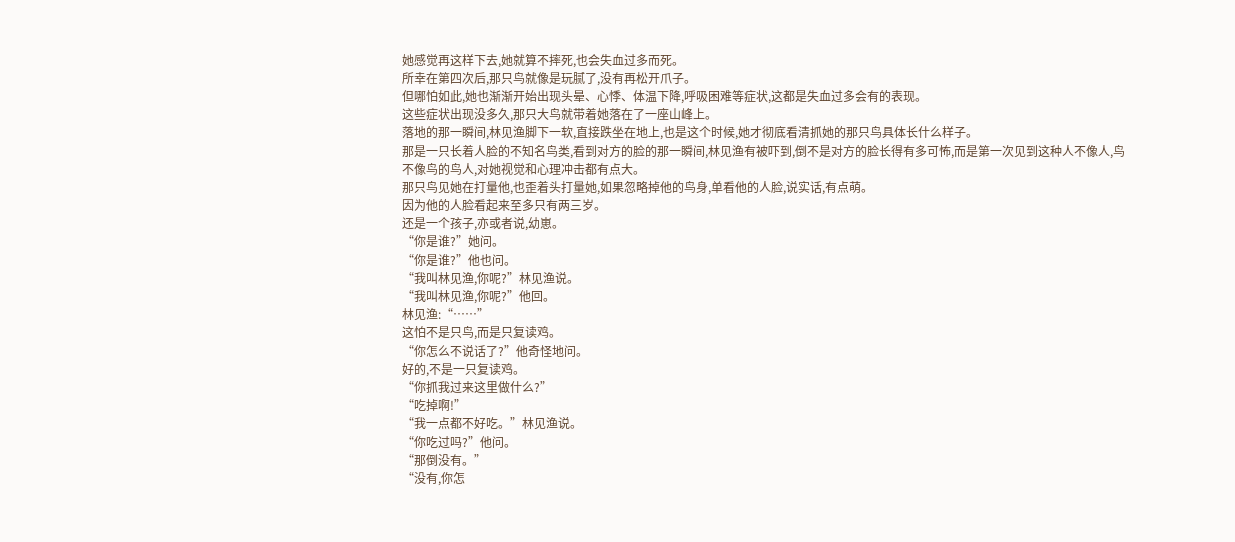她感觉再这样下去,她就算不摔死,也会失血过多而死。
所幸在第四次后,那只鸟就像是玩腻了,没有再松开爪子。
但哪怕如此,她也渐渐开始出现头晕、心悸、体温下降,呼吸困难等症状,这都是失血过多会有的表现。
这些症状出现没多久,那只大鸟就带着她落在了一座山峰上。
落地的那一瞬间,林见渔脚下一软,直接跌坐在地上,也是这个时候,她才彻底看清抓她的那只鸟具体长什么样子。
那是一只长着人脸的不知名鸟类,看到对方的脸的那一瞬间,林见渔有被吓到,倒不是对方的脸长得有多可怖,而是第一次见到这种人不像人,鸟不像鸟的鸟人,对她视觉和心理冲击都有点大。
那只鸟见她在打量他,也歪着头打量她,如果忽略掉他的鸟身,单看他的人脸,说实话,有点萌。
因为他的人脸看起来至多只有两三岁。
还是一个孩子,亦或者说,幼崽。
“你是谁?”她问。
“你是谁?”他也问。
“我叫林见渔,你呢?”林见渔说。
“我叫林见渔,你呢?”他回。
林见渔:“……”
这怕不是只鸟,而是只复读鸡。
“你怎么不说话了?”他奇怪地问。
好的,不是一只复读鸡。
“你抓我过来这里做什么?”
“吃掉啊!”
“我一点都不好吃。”林见渔说。
“你吃过吗?”他问。
“那倒没有。”
“没有,你怎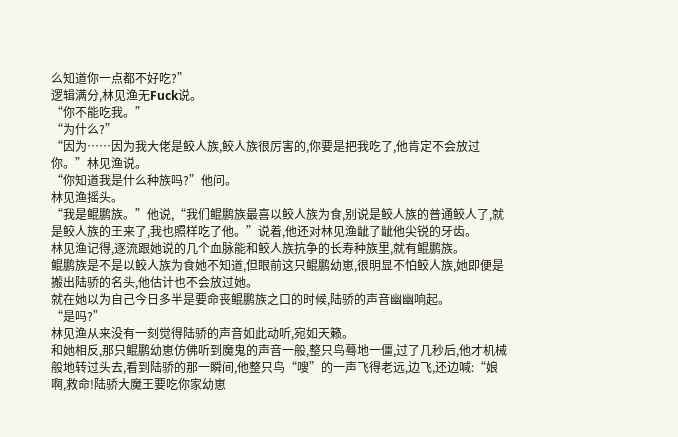么知道你一点都不好吃?”
逻辑满分,林见渔无Fuck说。
“你不能吃我。”
“为什么?”
“因为……因为我大佬是鲛人族,鲛人族很厉害的,你要是把我吃了,他肯定不会放过你。”林见渔说。
“你知道我是什么种族吗?”他问。
林见渔摇头。
“我是鲲鹏族。”他说,“我们鲲鹏族最喜以鲛人族为食,别说是鲛人族的普通鲛人了,就是鲛人族的王来了,我也照样吃了他。”说着,他还对林见渔龇了龇他尖锐的牙齿。
林见渔记得,逐流跟她说的几个血脉能和鲛人族抗争的长寿种族里,就有鲲鹏族。
鲲鹏族是不是以鲛人族为食她不知道,但眼前这只鲲鹏幼崽,很明显不怕鲛人族,她即便是搬出陆骄的名头,他估计也不会放过她。
就在她以为自己今日多半是要命丧鲲鹏族之口的时候,陆骄的声音幽幽响起。
“是吗?”
林见渔从来没有一刻觉得陆骄的声音如此动听,宛如天籁。
和她相反,那只鲲鹏幼崽仿佛听到魔鬼的声音一般,整只鸟蓦地一僵,过了几秒后,他才机械般地转过头去,看到陆骄的那一瞬间,他整只鸟“嗖”的一声飞得老远,边飞,还边喊:“娘啊,救命!陆骄大魔王要吃你家幼崽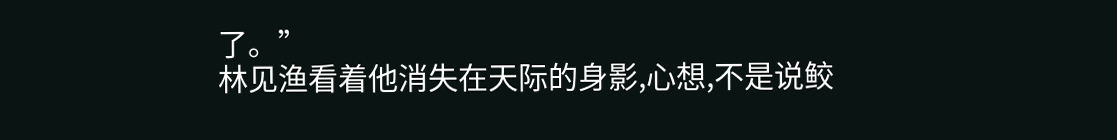了。”
林见渔看着他消失在天际的身影,心想,不是说鲛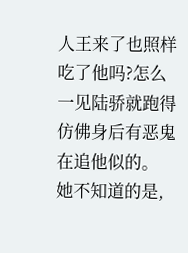人王来了也照样吃了他吗?怎么一见陆骄就跑得仿佛身后有恶鬼在追他似的。
她不知道的是,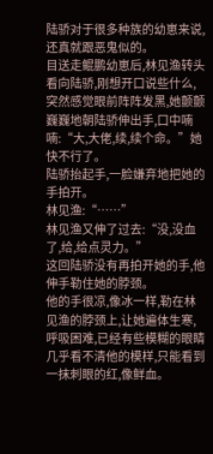陆骄对于很多种族的幼崽来说,还真就跟恶鬼似的。
目送走鲲鹏幼崽后,林见渔转头看向陆骄,刚想开口说些什么,突然感觉眼前阵阵发黑,她颤颤巍巍地朝陆骄伸出手,口中喃喃:“大,大佬,续,续个命。”她快不行了。
陆骄抬起手,一脸嫌弃地把她的手拍开。
林见渔:“……”
林见渔又伸了过去:“没,没血了,给,给点灵力。”
这回陆骄没有再拍开她的手,他伸手勒住她的脖颈。
他的手很凉,像冰一样,勒在林见渔的脖颈上,让她遍体生寒,呼吸困难,已经有些模糊的眼睛几乎看不清他的模样,只能看到一抹刺眼的红,像鲜血。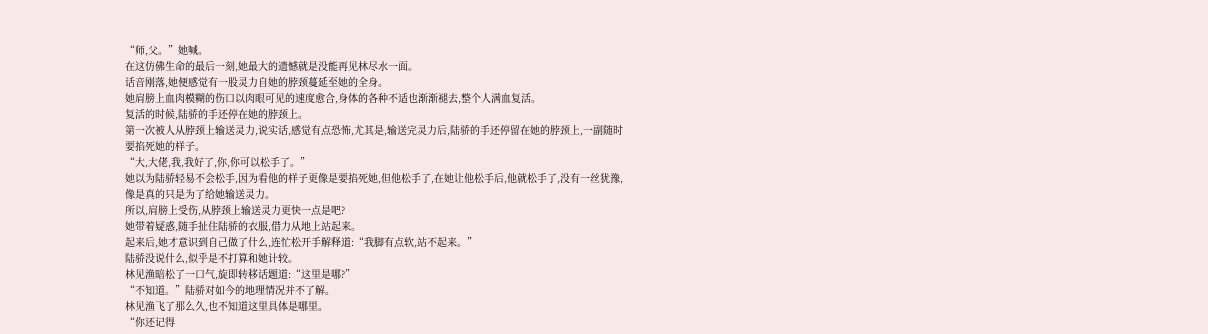“师,父。”她喊。
在这仿佛生命的最后一刻,她最大的遗憾就是没能再见林尽水一面。
话音刚落,她便感觉有一股灵力自她的脖颈蔓延至她的全身。
她肩膀上血肉模糊的伤口以肉眼可见的速度愈合,身体的各种不适也渐渐褪去,整个人满血复活。
复活的时候,陆骄的手还停在她的脖颈上。
第一次被人从脖颈上输送灵力,说实话,感觉有点恐怖,尤其是,输送完灵力后,陆骄的手还停留在她的脖颈上,一副随时要掐死她的样子。
“大,大佬,我,我好了,你,你可以松手了。”
她以为陆骄轻易不会松手,因为看他的样子更像是要掐死她,但他松手了,在她让他松手后,他就松手了,没有一丝犹豫,像是真的只是为了给她输送灵力。
所以,肩膀上受伤,从脖颈上输送灵力更快一点是吧?
她带着疑惑,随手扯住陆骄的衣服,借力从地上站起来。
起来后,她才意识到自己做了什么,连忙松开手解释道:“我脚有点软,站不起来。”
陆骄没说什么,似乎是不打算和她计较。
林见渔暗松了一口气,旋即转移话题道:“这里是哪?”
“不知道。”陆骄对如今的地理情况并不了解。
林见渔飞了那么久,也不知道这里具体是哪里。
“你还记得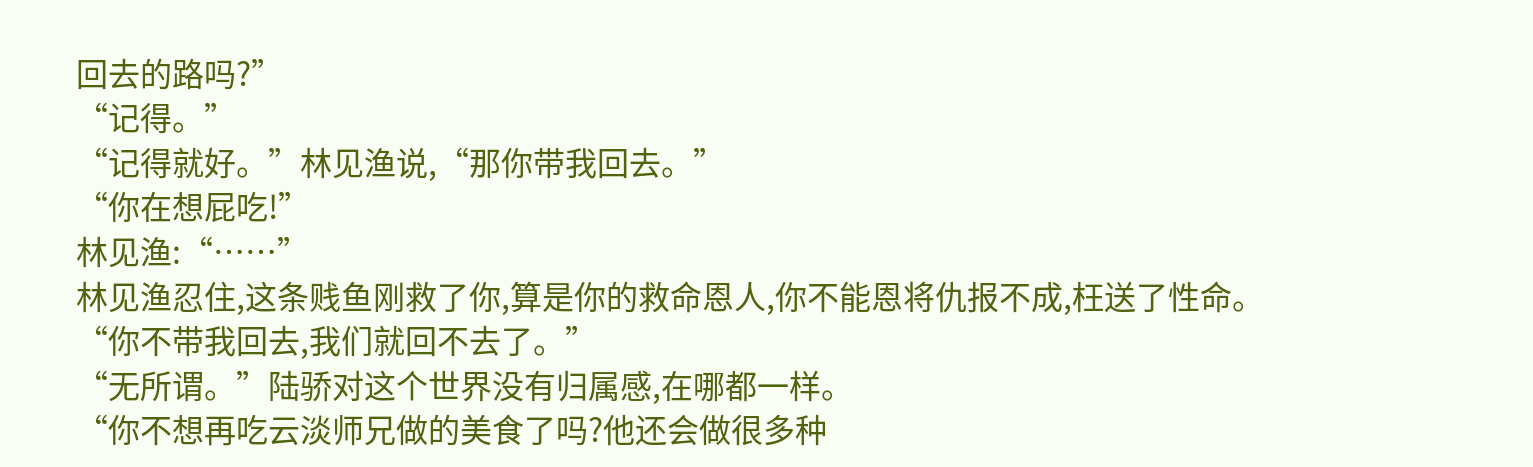回去的路吗?”
“记得。”
“记得就好。”林见渔说,“那你带我回去。”
“你在想屁吃!”
林见渔:“……”
林见渔忍住,这条贱鱼刚救了你,算是你的救命恩人,你不能恩将仇报不成,枉送了性命。
“你不带我回去,我们就回不去了。”
“无所谓。”陆骄对这个世界没有归属感,在哪都一样。
“你不想再吃云淡师兄做的美食了吗?他还会做很多种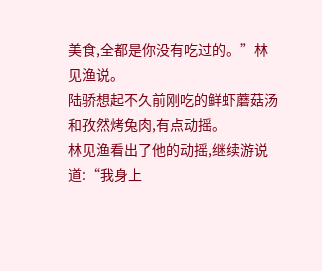美食,全都是你没有吃过的。”林见渔说。
陆骄想起不久前刚吃的鲜虾蘑菇汤和孜然烤兔肉,有点动摇。
林见渔看出了他的动摇,继续游说道:“我身上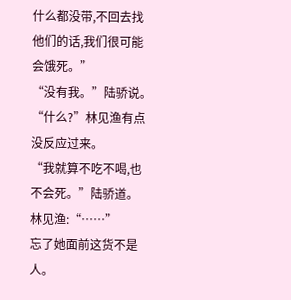什么都没带,不回去找他们的话,我们很可能会饿死。”
“没有我。”陆骄说。
“什么?”林见渔有点没反应过来。
“我就算不吃不喝,也不会死。”陆骄道。
林见渔:“……”
忘了她面前这货不是人。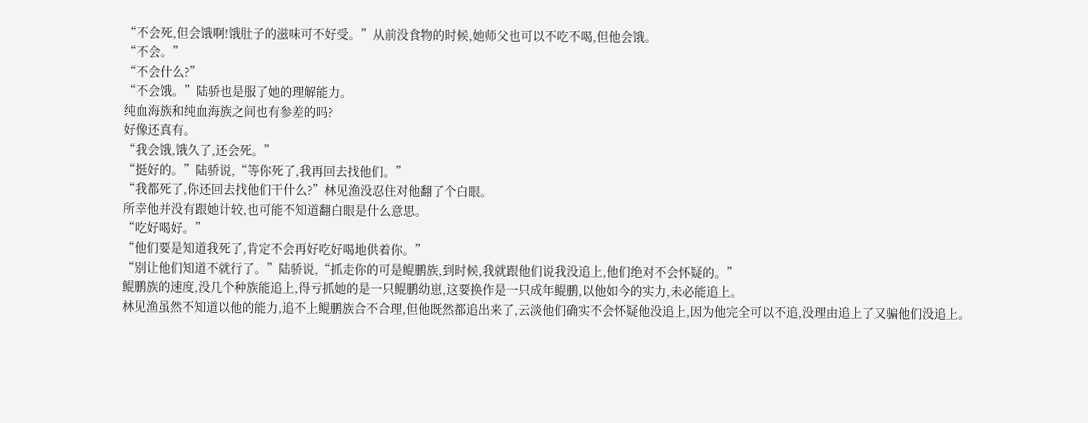“不会死,但会饿啊!饿肚子的滋味可不好受。”从前没食物的时候,她师父也可以不吃不喝,但他会饿。
“不会。”
“不会什么?”
“不会饿。”陆骄也是服了她的理解能力。
纯血海族和纯血海族之间也有参差的吗?
好像还真有。
“我会饿,饿久了,还会死。”
“挺好的。”陆骄说,“等你死了,我再回去找他们。”
“我都死了,你还回去找他们干什么?”林见渔没忍住对他翻了个白眼。
所幸他并没有跟她计较,也可能不知道翻白眼是什么意思。
“吃好喝好。”
“他们要是知道我死了,肯定不会再好吃好喝地供着你。”
“别让他们知道不就行了。”陆骄说,“抓走你的可是鲲鹏族,到时候,我就跟他们说我没追上,他们绝对不会怀疑的。”
鲲鹏族的速度,没几个种族能追上,得亏抓她的是一只鲲鹏幼崽,这要换作是一只成年鲲鹏,以他如今的实力,未必能追上。
林见渔虽然不知道以他的能力,追不上鲲鹏族合不合理,但他既然都追出来了,云淡他们确实不会怀疑他没追上,因为他完全可以不追,没理由追上了又骗他们没追上。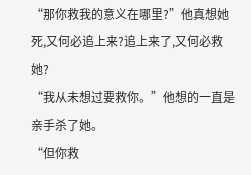“那你救我的意义在哪里?”他真想她死,又何必追上来?追上来了,又何必救她?
“我从未想过要救你。”他想的一直是亲手杀了她。
“但你救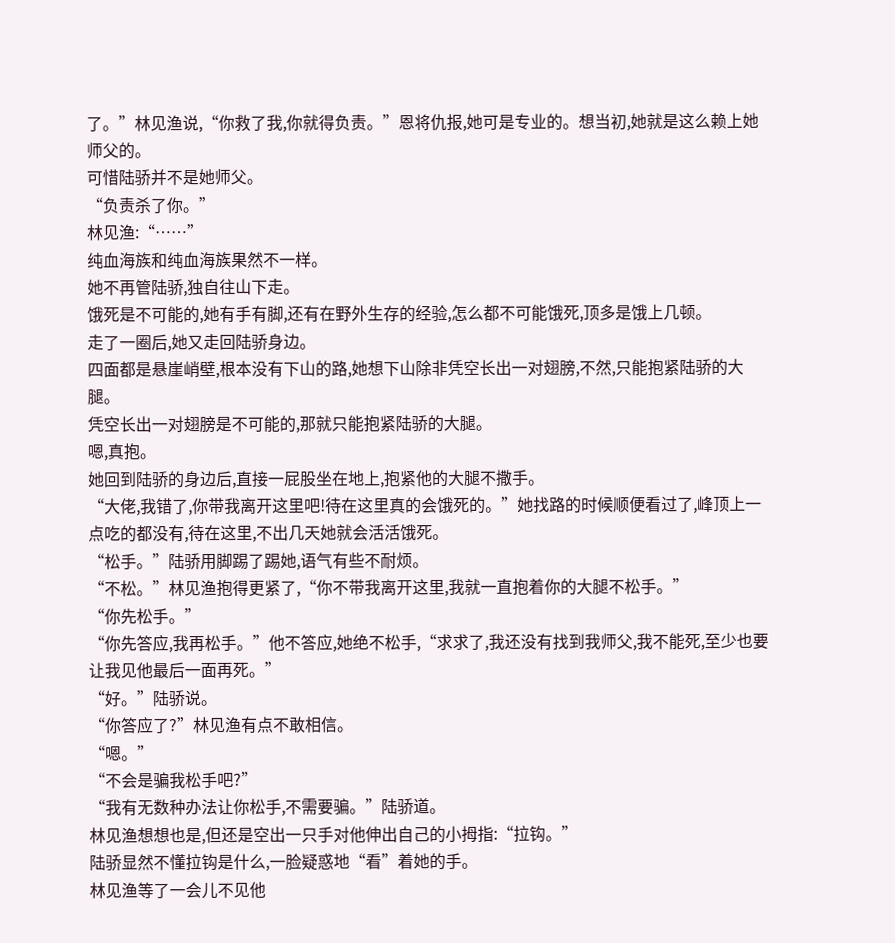了。”林见渔说,“你救了我,你就得负责。”恩将仇报,她可是专业的。想当初,她就是这么赖上她师父的。
可惜陆骄并不是她师父。
“负责杀了你。”
林见渔:“……”
纯血海族和纯血海族果然不一样。
她不再管陆骄,独自往山下走。
饿死是不可能的,她有手有脚,还有在野外生存的经验,怎么都不可能饿死,顶多是饿上几顿。
走了一圈后,她又走回陆骄身边。
四面都是悬崖峭壁,根本没有下山的路,她想下山除非凭空长出一对翅膀,不然,只能抱紧陆骄的大腿。
凭空长出一对翅膀是不可能的,那就只能抱紧陆骄的大腿。
嗯,真抱。
她回到陆骄的身边后,直接一屁股坐在地上,抱紧他的大腿不撒手。
“大佬,我错了,你带我离开这里吧!待在这里真的会饿死的。”她找路的时候顺便看过了,峰顶上一点吃的都没有,待在这里,不出几天她就会活活饿死。
“松手。”陆骄用脚踢了踢她,语气有些不耐烦。
“不松。”林见渔抱得更紧了,“你不带我离开这里,我就一直抱着你的大腿不松手。”
“你先松手。”
“你先答应,我再松手。”他不答应,她绝不松手,“求求了,我还没有找到我师父,我不能死,至少也要让我见他最后一面再死。”
“好。”陆骄说。
“你答应了?”林见渔有点不敢相信。
“嗯。”
“不会是骗我松手吧?”
“我有无数种办法让你松手,不需要骗。”陆骄道。
林见渔想想也是,但还是空出一只手对他伸出自己的小拇指:“拉钩。”
陆骄显然不懂拉钩是什么,一脸疑惑地“看”着她的手。
林见渔等了一会儿不见他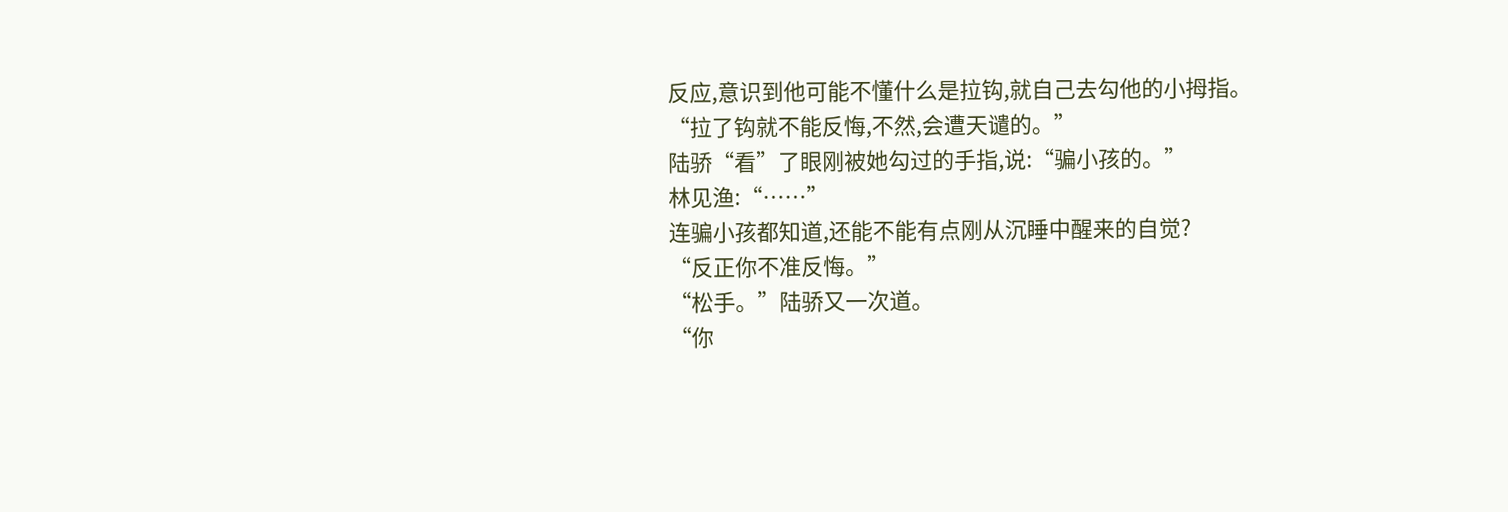反应,意识到他可能不懂什么是拉钩,就自己去勾他的小拇指。
“拉了钩就不能反悔,不然,会遭天谴的。”
陆骄“看”了眼刚被她勾过的手指,说:“骗小孩的。”
林见渔:“……”
连骗小孩都知道,还能不能有点刚从沉睡中醒来的自觉?
“反正你不准反悔。”
“松手。”陆骄又一次道。
“你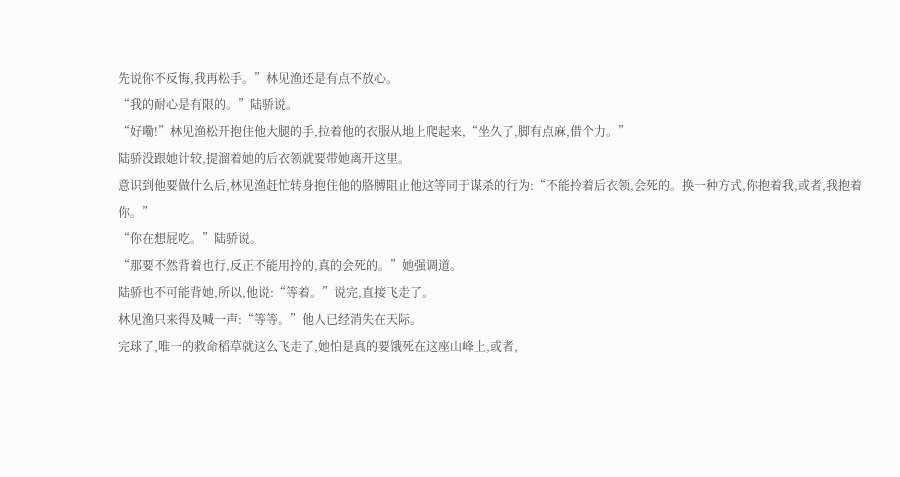先说你不反悔,我再松手。”林见渔还是有点不放心。
“我的耐心是有限的。”陆骄说。
“好嘞!”林见渔松开抱住他大腿的手,拉着他的衣服从地上爬起来,“坐久了,脚有点麻,借个力。”
陆骄没跟她计较,提溜着她的后衣领就要带她离开这里。
意识到他要做什么后,林见渔赶忙转身抱住他的胳膊阻止他这等同于谋杀的行为:“不能拎着后衣领,会死的。换一种方式,你抱着我,或者,我抱着你。”
“你在想屁吃。”陆骄说。
“那要不然背着也行,反正不能用拎的,真的会死的。”她强调道。
陆骄也不可能背她,所以,他说:“等着。”说完,直接飞走了。
林见渔只来得及喊一声:“等等。”他人已经消失在天际。
完球了,唯一的救命稻草就这么飞走了,她怕是真的要饿死在这座山峰上,或者,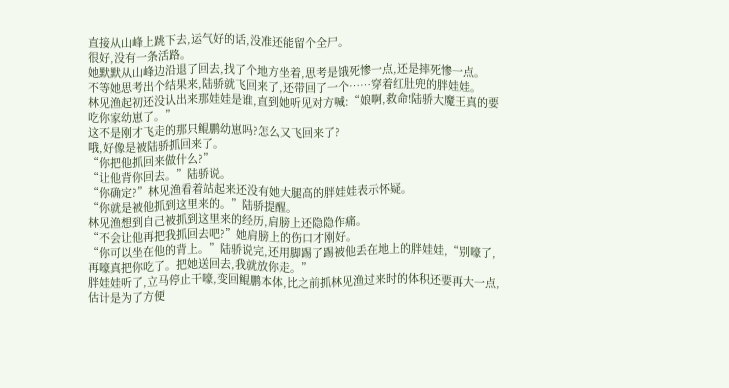直接从山峰上跳下去,运气好的话,没准还能留个全尸。
很好,没有一条活路。
她默默从山峰边沿退了回去,找了个地方坐着,思考是饿死惨一点,还是摔死惨一点。
不等她思考出个结果来,陆骄就飞回来了,还带回了一个……穿着红肚兜的胖娃娃。
林见渔起初还没认出来那娃娃是谁,直到她听见对方喊:“娘啊,救命!陆骄大魔王真的要吃你家幼崽了。”
这不是刚才飞走的那只鲲鹏幼崽吗?怎么又飞回来了?
哦,好像是被陆骄抓回来了。
“你把他抓回来做什么?”
“让他背你回去。”陆骄说。
“你确定?”林见渔看着站起来还没有她大腿高的胖娃娃表示怀疑。
“你就是被他抓到这里来的。”陆骄提醒。
林见渔想到自己被抓到这里来的经历,肩膀上还隐隐作痛。
“不会让他再把我抓回去吧?”她肩膀上的伤口才刚好。
“你可以坐在他的背上。”陆骄说完,还用脚踢了踢被他丢在地上的胖娃娃,“别嚎了,再嚎真把你吃了。把她送回去,我就放你走。”
胖娃娃听了,立马停止干嚎,变回鲲鹏本体,比之前抓林见渔过来时的体积还要再大一点,估计是为了方便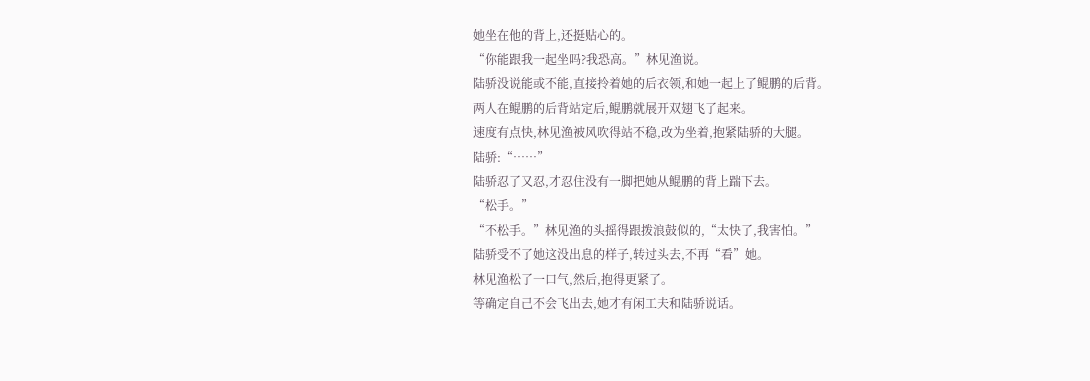她坐在他的背上,还挺贴心的。
“你能跟我一起坐吗?我恐高。”林见渔说。
陆骄没说能或不能,直接拎着她的后衣领,和她一起上了鲲鹏的后背。
两人在鲲鹏的后背站定后,鲲鹏就展开双翅飞了起来。
速度有点快,林见渔被风吹得站不稳,改为坐着,抱紧陆骄的大腿。
陆骄:“……”
陆骄忍了又忍,才忍住没有一脚把她从鲲鹏的背上踹下去。
“松手。”
“不松手。”林见渔的头摇得跟拨浪鼓似的,“太快了,我害怕。”
陆骄受不了她这没出息的样子,转过头去,不再“看”她。
林见渔松了一口气,然后,抱得更紧了。
等确定自己不会飞出去,她才有闲工夫和陆骄说话。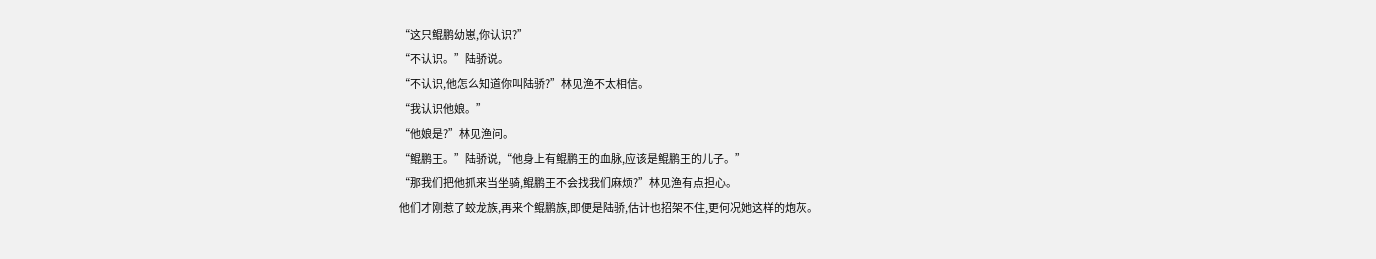“这只鲲鹏幼崽,你认识?”
“不认识。”陆骄说。
“不认识,他怎么知道你叫陆骄?”林见渔不太相信。
“我认识他娘。”
“他娘是?”林见渔问。
“鲲鹏王。”陆骄说,“他身上有鲲鹏王的血脉,应该是鲲鹏王的儿子。”
“那我们把他抓来当坐骑,鲲鹏王不会找我们麻烦?”林见渔有点担心。
他们才刚惹了蛟龙族,再来个鲲鹏族,即便是陆骄,估计也招架不住,更何况她这样的炮灰。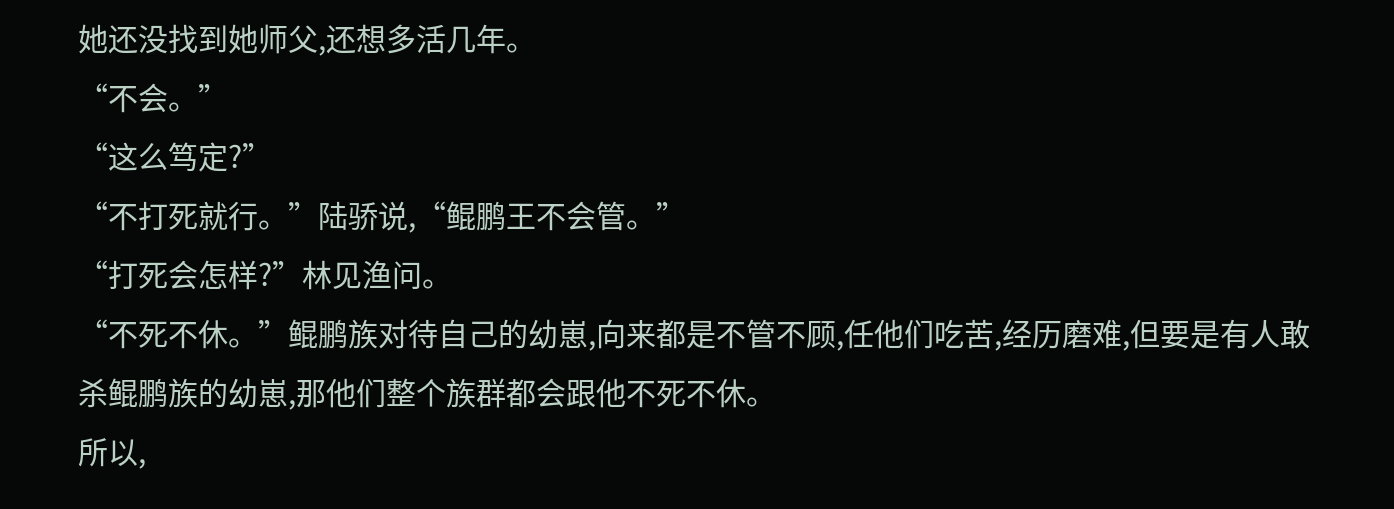她还没找到她师父,还想多活几年。
“不会。”
“这么笃定?”
“不打死就行。”陆骄说,“鲲鹏王不会管。”
“打死会怎样?”林见渔问。
“不死不休。”鲲鹏族对待自己的幼崽,向来都是不管不顾,任他们吃苦,经历磨难,但要是有人敢杀鲲鹏族的幼崽,那他们整个族群都会跟他不死不休。
所以,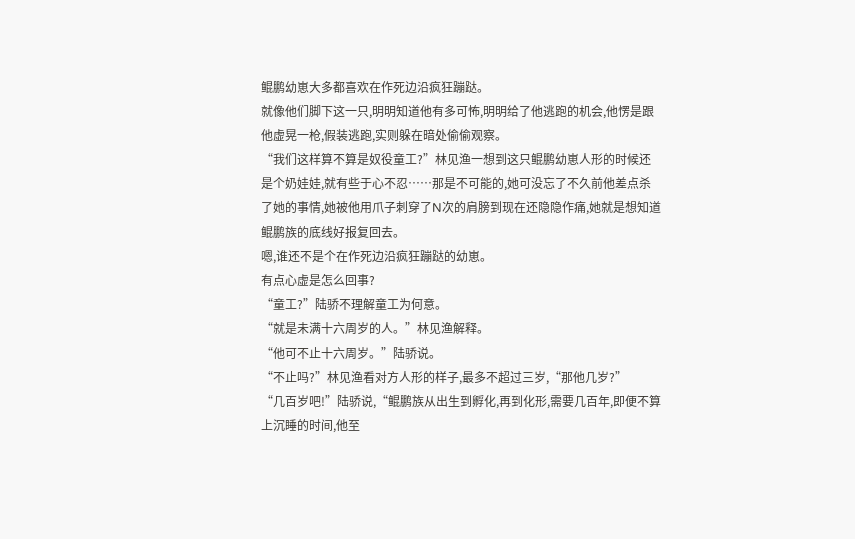鲲鹏幼崽大多都喜欢在作死边沿疯狂蹦跶。
就像他们脚下这一只,明明知道他有多可怖,明明给了他逃跑的机会,他愣是跟他虚晃一枪,假装逃跑,实则躲在暗处偷偷观察。
“我们这样算不算是奴役童工?”林见渔一想到这只鲲鹏幼崽人形的时候还是个奶娃娃,就有些于心不忍……那是不可能的,她可没忘了不久前他差点杀了她的事情,她被他用爪子刺穿了N次的肩膀到现在还隐隐作痛,她就是想知道鲲鹏族的底线好报复回去。
嗯,谁还不是个在作死边沿疯狂蹦跶的幼崽。
有点心虚是怎么回事?
“童工?”陆骄不理解童工为何意。
“就是未满十六周岁的人。”林见渔解释。
“他可不止十六周岁。”陆骄说。
“不止吗?”林见渔看对方人形的样子,最多不超过三岁,“那他几岁?”
“几百岁吧!”陆骄说,“鲲鹏族从出生到孵化,再到化形,需要几百年,即便不算上沉睡的时间,他至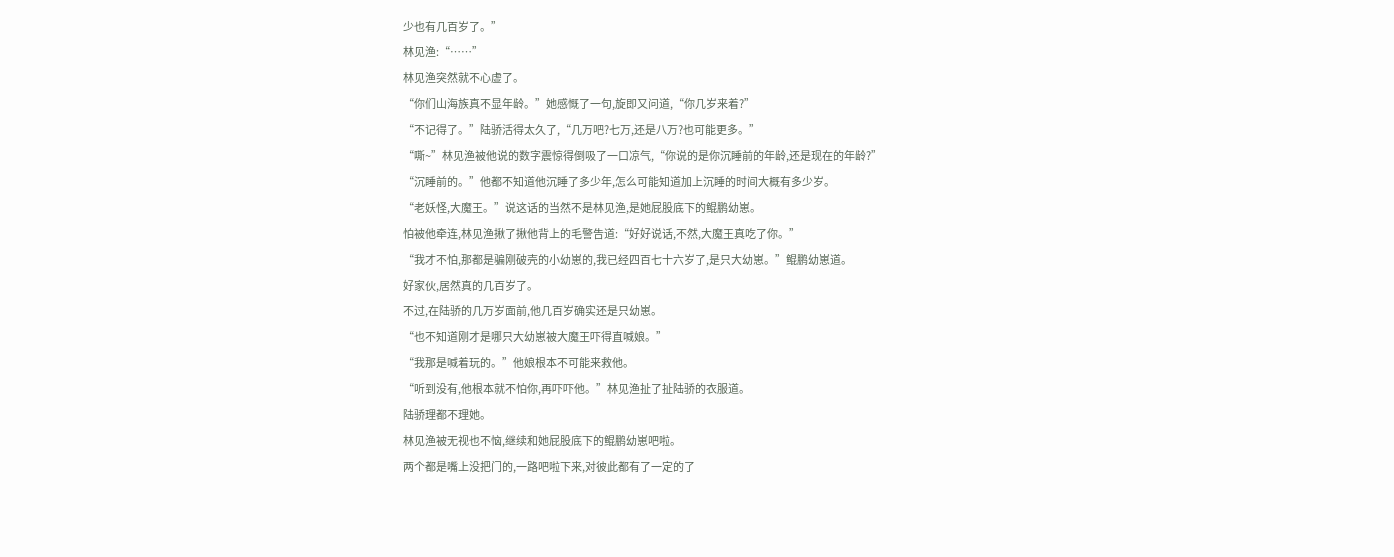少也有几百岁了。”
林见渔:“……”
林见渔突然就不心虚了。
“你们山海族真不显年龄。”她感慨了一句,旋即又问道,“你几岁来着?”
“不记得了。”陆骄活得太久了,“几万吧?七万,还是八万?也可能更多。”
“嘶~”林见渔被他说的数字震惊得倒吸了一口凉气,“你说的是你沉睡前的年龄,还是现在的年龄?”
“沉睡前的。”他都不知道他沉睡了多少年,怎么可能知道加上沉睡的时间大概有多少岁。
“老妖怪,大魔王。”说这话的当然不是林见渔,是她屁股底下的鲲鹏幼崽。
怕被他牵连,林见渔揪了揪他背上的毛警告道:“好好说话,不然,大魔王真吃了你。”
“我才不怕,那都是骗刚破壳的小幼崽的,我已经四百七十六岁了,是只大幼崽。”鲲鹏幼崽道。
好家伙,居然真的几百岁了。
不过,在陆骄的几万岁面前,他几百岁确实还是只幼崽。
“也不知道刚才是哪只大幼崽被大魔王吓得直喊娘。”
“我那是喊着玩的。”他娘根本不可能来救他。
“听到没有,他根本就不怕你,再吓吓他。”林见渔扯了扯陆骄的衣服道。
陆骄理都不理她。
林见渔被无视也不恼,继续和她屁股底下的鲲鹏幼崽吧啦。
两个都是嘴上没把门的,一路吧啦下来,对彼此都有了一定的了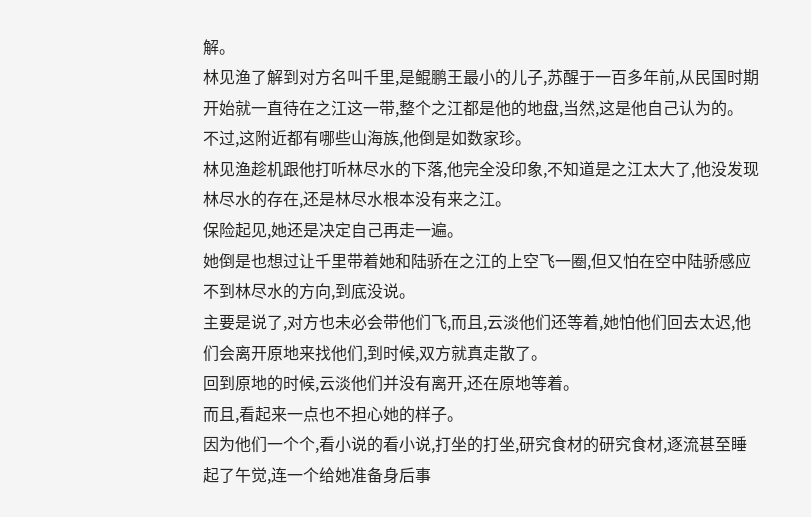解。
林见渔了解到对方名叫千里,是鲲鹏王最小的儿子,苏醒于一百多年前,从民国时期开始就一直待在之江这一带,整个之江都是他的地盘,当然,这是他自己认为的。
不过,这附近都有哪些山海族,他倒是如数家珍。
林见渔趁机跟他打听林尽水的下落,他完全没印象,不知道是之江太大了,他没发现林尽水的存在,还是林尽水根本没有来之江。
保险起见,她还是决定自己再走一遍。
她倒是也想过让千里带着她和陆骄在之江的上空飞一圈,但又怕在空中陆骄感应不到林尽水的方向,到底没说。
主要是说了,对方也未必会带他们飞,而且,云淡他们还等着,她怕他们回去太迟,他们会离开原地来找他们,到时候,双方就真走散了。
回到原地的时候,云淡他们并没有离开,还在原地等着。
而且,看起来一点也不担心她的样子。
因为他们一个个,看小说的看小说,打坐的打坐,研究食材的研究食材,逐流甚至睡起了午觉,连一个给她准备身后事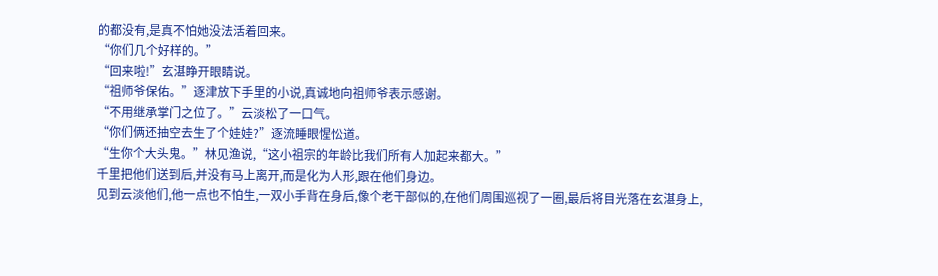的都没有,是真不怕她没法活着回来。
“你们几个好样的。”
“回来啦!”玄湛睁开眼睛说。
“祖师爷保佑。”逐津放下手里的小说,真诚地向祖师爷表示感谢。
“不用继承掌门之位了。”云淡松了一口气。
“你们俩还抽空去生了个娃娃?”逐流睡眼惺忪道。
“生你个大头鬼。”林见渔说,“这小祖宗的年龄比我们所有人加起来都大。”
千里把他们送到后,并没有马上离开,而是化为人形,跟在他们身边。
见到云淡他们,他一点也不怕生,一双小手背在身后,像个老干部似的,在他们周围巡视了一圈,最后将目光落在玄湛身上,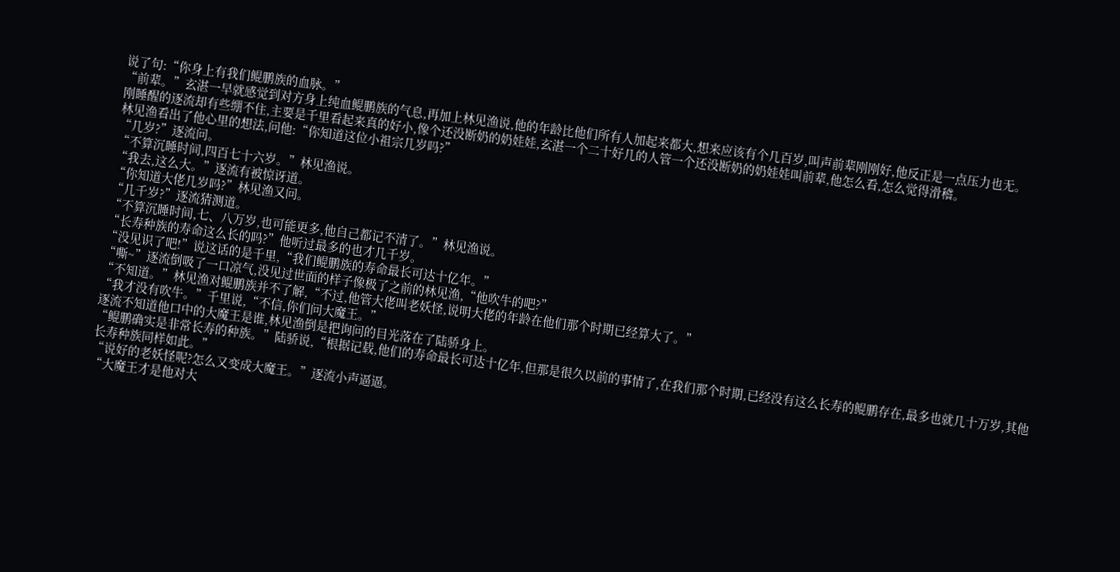说了句:“你身上有我们鲲鹏族的血脉。”
“前辈。”玄湛一早就感觉到对方身上纯血鲲鹏族的气息,再加上林见渔说,他的年龄比他们所有人加起来都大,想来应该有个几百岁,叫声前辈刚刚好,他反正是一点压力也无。
刚睡醒的逐流却有些绷不住,主要是千里看起来真的好小,像个还没断奶的奶娃娃,玄湛一个二十好几的人管一个还没断奶的奶娃娃叫前辈,他怎么看,怎么觉得滑稽。
林见渔看出了他心里的想法,问他:“你知道这位小祖宗几岁吗?”
“几岁?”逐流问。
“不算沉睡时间,四百七十六岁。”林见渔说。
“我去,这么大。”逐流有被惊讶道。
“你知道大佬几岁吗?”林见渔又问。
“几千岁?”逐流猜测道。
“不算沉睡时间,七、八万岁,也可能更多,他自己都记不清了。”林见渔说。
“长寿种族的寿命这么长的吗?”他听过最多的也才几千岁。
“没见识了吧!”说这话的是千里,“我们鲲鹏族的寿命最长可达十亿年。”
“嘶~”逐流倒吸了一口凉气,没见过世面的样子像极了之前的林见渔,“他吹牛的吧?”
“不知道。”林见渔对鲲鹏族并不了解,“不过,他管大佬叫老妖怪,说明大佬的年龄在他们那个时期已经算大了。”
“我才没有吹牛。”千里说,“不信,你们问大魔王。”
逐流不知道他口中的大魔王是谁,林见渔倒是把询问的目光落在了陆骄身上。
“鲲鹏确实是非常长寿的种族。”陆骄说,“根据记载,他们的寿命最长可达十亿年,但那是很久以前的事情了,在我们那个时期,已经没有这么长寿的鲲鹏存在,最多也就几十万岁,其他长寿种族同样如此。”
“说好的老妖怪呢?怎么又变成大魔王。”逐流小声逼逼。
“大魔王才是他对大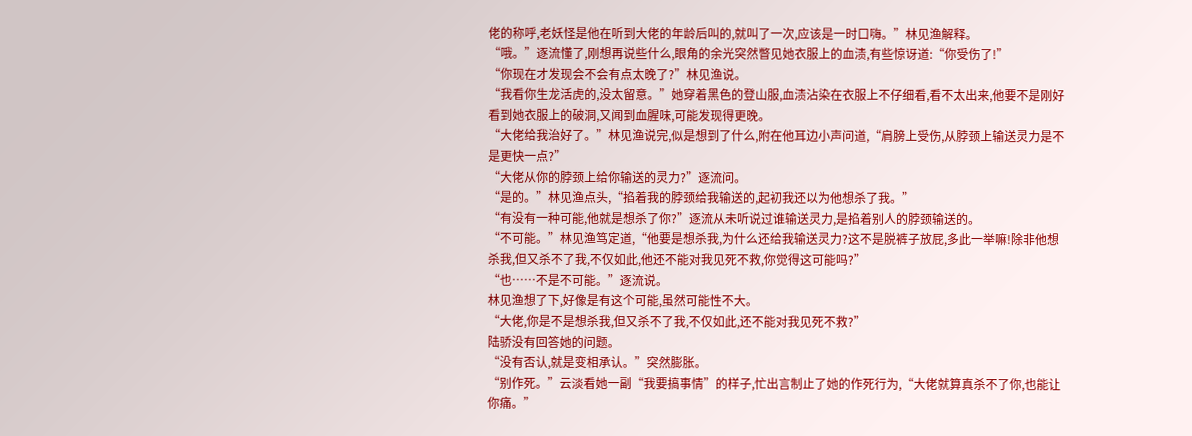佬的称呼,老妖怪是他在听到大佬的年龄后叫的,就叫了一次,应该是一时口嗨。”林见渔解释。
“哦。”逐流懂了,刚想再说些什么,眼角的余光突然瞥见她衣服上的血渍,有些惊讶道:“你受伤了!”
“你现在才发现会不会有点太晚了?”林见渔说。
“我看你生龙活虎的,没太留意。”她穿着黑色的登山服,血渍沾染在衣服上不仔细看,看不太出来,他要不是刚好看到她衣服上的破洞,又闻到血腥味,可能发现得更晚。
“大佬给我治好了。”林见渔说完,似是想到了什么,附在他耳边小声问道,“肩膀上受伤,从脖颈上输送灵力是不是更快一点?”
“大佬从你的脖颈上给你输送的灵力?”逐流问。
“是的。”林见渔点头,“掐着我的脖颈给我输送的,起初我还以为他想杀了我。”
“有没有一种可能,他就是想杀了你?”逐流从未听说过谁输送灵力,是掐着别人的脖颈输送的。
“不可能。”林见渔笃定道,“他要是想杀我,为什么还给我输送灵力?这不是脱裤子放屁,多此一举嘛!除非他想杀我,但又杀不了我,不仅如此,他还不能对我见死不救,你觉得这可能吗?”
“也……不是不可能。”逐流说。
林见渔想了下,好像是有这个可能,虽然可能性不大。
“大佬,你是不是想杀我,但又杀不了我,不仅如此,还不能对我见死不救?”
陆骄没有回答她的问题。
“没有否认,就是变相承认。”突然膨胀。
“别作死。”云淡看她一副“我要搞事情”的样子,忙出言制止了她的作死行为,“大佬就算真杀不了你,也能让你痛。”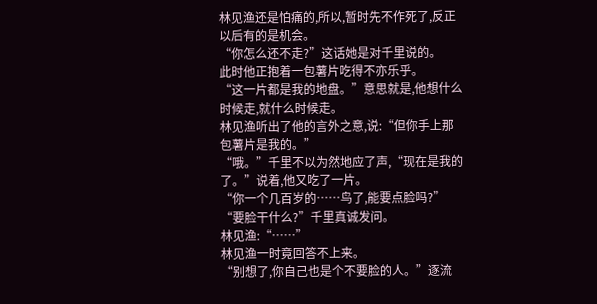林见渔还是怕痛的,所以,暂时先不作死了,反正以后有的是机会。
“你怎么还不走?”这话她是对千里说的。
此时他正抱着一包薯片吃得不亦乐乎。
“这一片都是我的地盘。”意思就是,他想什么时候走,就什么时候走。
林见渔听出了他的言外之意,说:“但你手上那包薯片是我的。”
“哦。”千里不以为然地应了声,“现在是我的了。”说着,他又吃了一片。
“你一个几百岁的……鸟了,能要点脸吗?”
“要脸干什么?”千里真诚发问。
林见渔:“……”
林见渔一时竟回答不上来。
“别想了,你自己也是个不要脸的人。”逐流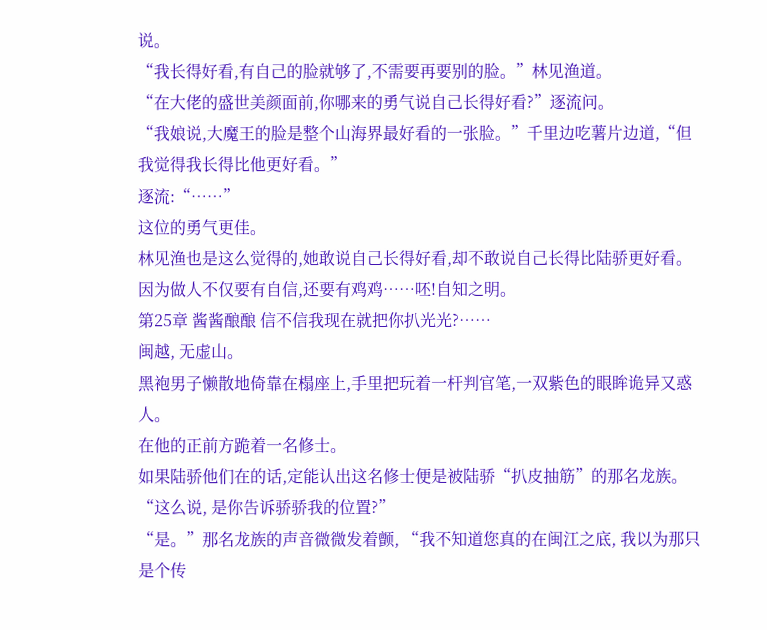说。
“我长得好看,有自己的脸就够了,不需要再要别的脸。”林见渔道。
“在大佬的盛世美颜面前,你哪来的勇气说自己长得好看?”逐流问。
“我娘说,大魔王的脸是整个山海界最好看的一张脸。”千里边吃薯片边道,“但我觉得我长得比他更好看。”
逐流:“……”
这位的勇气更佳。
林见渔也是这么觉得的,她敢说自己长得好看,却不敢说自己长得比陆骄更好看。
因为做人不仅要有自信,还要有鸡鸡……呸!自知之明。
第25章 酱酱酿酿 信不信我现在就把你扒光光?……
闽越, 无虚山。
黑袍男子懒散地倚靠在榻座上,手里把玩着一杆判官笔,一双紫色的眼眸诡异又惑人。
在他的正前方跪着一名修士。
如果陆骄他们在的话,定能认出这名修士便是被陆骄“扒皮抽筋”的那名龙族。
“这么说, 是你告诉骄骄我的位置?”
“是。”那名龙族的声音微微发着颤, “我不知道您真的在闽江之底, 我以为那只是个传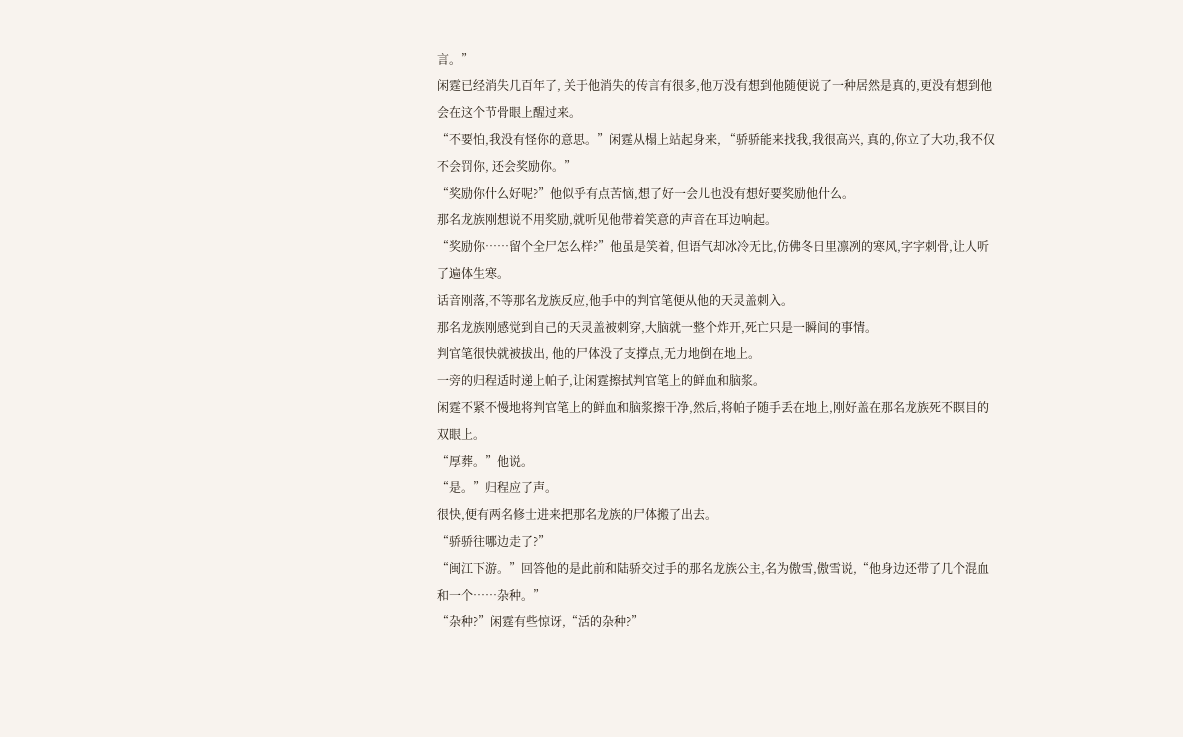言。”
闲霆已经消失几百年了, 关于他消失的传言有很多,他万没有想到他随便说了一种居然是真的,更没有想到他会在这个节骨眼上醒过来。
“不要怕,我没有怪你的意思。”闲霆从榻上站起身来, “骄骄能来找我,我很高兴, 真的,你立了大功,我不仅不会罚你, 还会奖励你。”
“奖励你什么好呢?”他似乎有点苦恼,想了好一会儿也没有想好要奖励他什么。
那名龙族刚想说不用奖励,就听见他带着笑意的声音在耳边响起。
“奖励你……留个全尸怎么样?”他虽是笑着, 但语气却冰冷无比,仿佛冬日里凛冽的寒风,字字刺骨,让人听了遍体生寒。
话音刚落,不等那名龙族反应,他手中的判官笔便从他的天灵盖刺入。
那名龙族刚感觉到自己的天灵盖被刺穿,大脑就一整个炸开,死亡只是一瞬间的事情。
判官笔很快就被拔出, 他的尸体没了支撑点,无力地倒在地上。
一旁的归程适时递上帕子,让闲霆擦拭判官笔上的鲜血和脑浆。
闲霆不紧不慢地将判官笔上的鲜血和脑浆擦干净,然后,将帕子随手丢在地上,刚好盖在那名龙族死不瞑目的双眼上。
“厚葬。”他说。
“是。”归程应了声。
很快,便有两名修士进来把那名龙族的尸体搬了出去。
“骄骄往哪边走了?”
“闽江下游。”回答他的是此前和陆骄交过手的那名龙族公主,名为傲雪,傲雪说,“他身边还带了几个混血和一个……杂种。”
“杂种?”闲霆有些惊讶,“活的杂种?”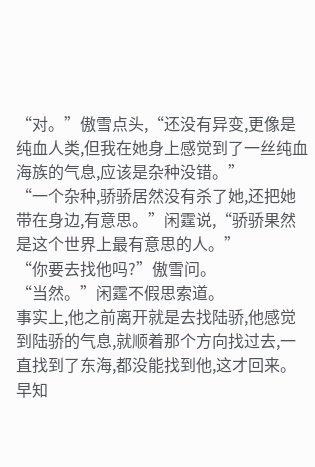“对。”傲雪点头,“还没有异变,更像是纯血人类,但我在她身上感觉到了一丝纯血海族的气息,应该是杂种没错。”
“一个杂种,骄骄居然没有杀了她,还把她带在身边,有意思。”闲霆说,“骄骄果然是这个世界上最有意思的人。”
“你要去找他吗?”傲雪问。
“当然。”闲霆不假思索道。
事实上,他之前离开就是去找陆骄,他感觉到陆骄的气息,就顺着那个方向找过去,一直找到了东海,都没能找到他,这才回来。
早知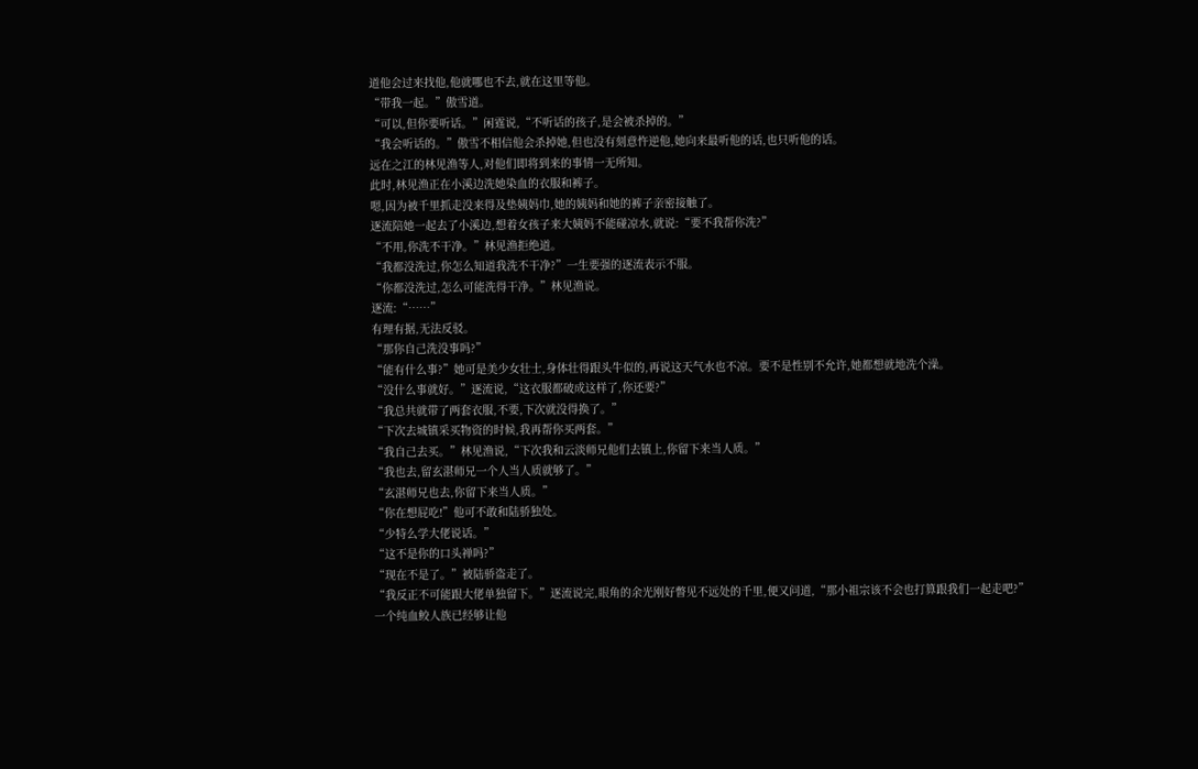道他会过来找他,他就哪也不去,就在这里等他。
“带我一起。”傲雪道。
“可以,但你要听话。”闲霆说,“不听话的孩子,是会被杀掉的。”
“我会听话的。”傲雪不相信他会杀掉她,但也没有刻意忤逆他,她向来最听他的话,也只听他的话。
远在之江的林见渔等人,对他们即将到来的事情一无所知。
此时,林见渔正在小溪边洗她染血的衣服和裤子。
嗯,因为被千里抓走没来得及垫姨妈巾,她的姨妈和她的裤子亲密接触了。
逐流陪她一起去了小溪边,想着女孩子来大姨妈不能碰凉水,就说:“要不我帮你洗?”
“不用,你洗不干净。”林见渔拒绝道。
“我都没洗过,你怎么知道我洗不干净?”一生要强的逐流表示不服。
“你都没洗过,怎么可能洗得干净。”林见渔说。
逐流:“……”
有理有据,无法反驳。
“那你自己洗没事吗?”
“能有什么事?”她可是美少女壮士,身体壮得跟头牛似的,再说这天气水也不凉。要不是性别不允许,她都想就地洗个澡。
“没什么事就好。”逐流说,“这衣服都破成这样了,你还要?”
“我总共就带了两套衣服,不要,下次就没得换了。”
“下次去城镇采买物资的时候,我再帮你买两套。”
“我自己去买。”林见渔说,“下次我和云淡师兄他们去镇上,你留下来当人质。”
“我也去,留玄湛师兄一个人当人质就够了。”
“玄湛师兄也去,你留下来当人质。”
“你在想屁吃!”他可不敢和陆骄独处。
“少特么学大佬说话。”
“这不是你的口头禅吗?”
“现在不是了。”被陆骄盗走了。
“我反正不可能跟大佬单独留下。”逐流说完,眼角的余光刚好瞥见不远处的千里,便又问道,“那小祖宗该不会也打算跟我们一起走吧?”
一个纯血鲛人族已经够让他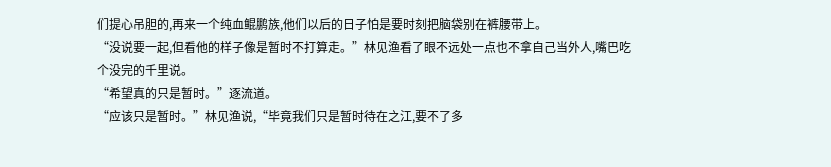们提心吊胆的,再来一个纯血鲲鹏族,他们以后的日子怕是要时刻把脑袋别在裤腰带上。
“没说要一起,但看他的样子像是暂时不打算走。”林见渔看了眼不远处一点也不拿自己当外人,嘴巴吃个没完的千里说。
“希望真的只是暂时。”逐流道。
“应该只是暂时。”林见渔说,“毕竟我们只是暂时待在之江,要不了多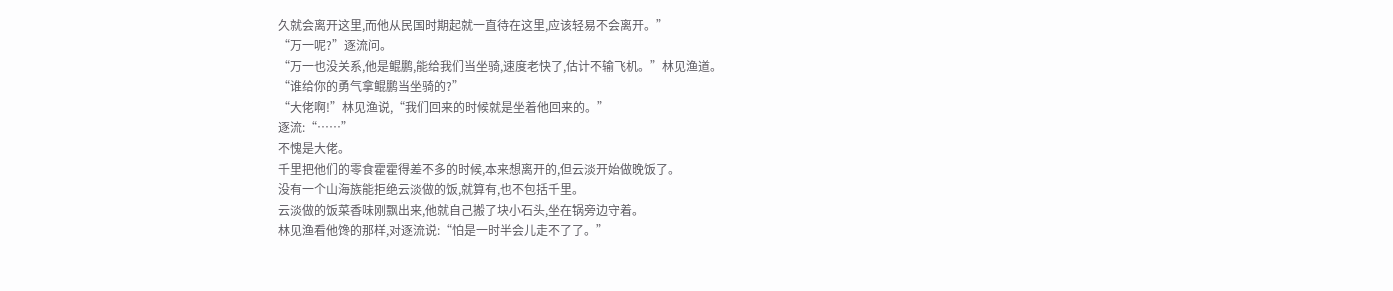久就会离开这里,而他从民国时期起就一直待在这里,应该轻易不会离开。”
“万一呢?”逐流问。
“万一也没关系,他是鲲鹏,能给我们当坐骑,速度老快了,估计不输飞机。”林见渔道。
“谁给你的勇气拿鲲鹏当坐骑的?”
“大佬啊!”林见渔说,“我们回来的时候就是坐着他回来的。”
逐流:“……”
不愧是大佬。
千里把他们的零食霍霍得差不多的时候,本来想离开的,但云淡开始做晚饭了。
没有一个山海族能拒绝云淡做的饭,就算有,也不包括千里。
云淡做的饭菜香味刚飘出来,他就自己搬了块小石头,坐在锅旁边守着。
林见渔看他馋的那样,对逐流说:“怕是一时半会儿走不了了。”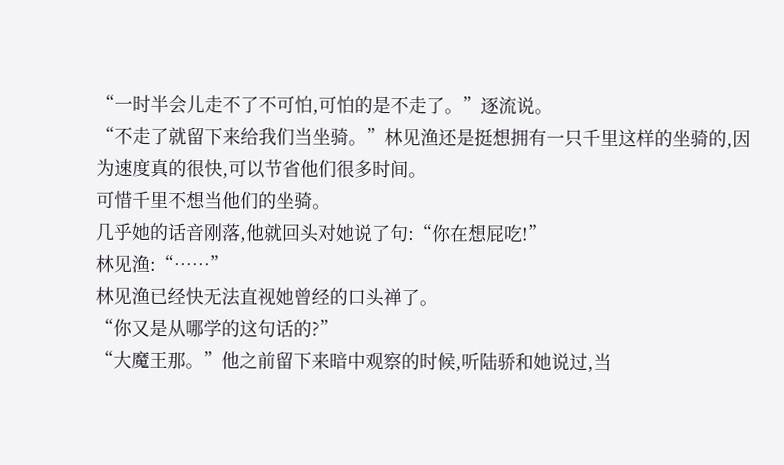“一时半会儿走不了不可怕,可怕的是不走了。”逐流说。
“不走了就留下来给我们当坐骑。”林见渔还是挺想拥有一只千里这样的坐骑的,因为速度真的很快,可以节省他们很多时间。
可惜千里不想当他们的坐骑。
几乎她的话音刚落,他就回头对她说了句:“你在想屁吃!”
林见渔:“……”
林见渔已经快无法直视她曾经的口头禅了。
“你又是从哪学的这句话的?”
“大魔王那。”他之前留下来暗中观察的时候,听陆骄和她说过,当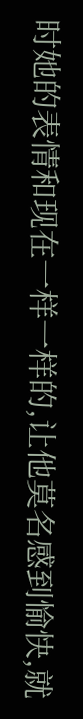时她的表情和现在一样一样的,让他莫名感到愉快,就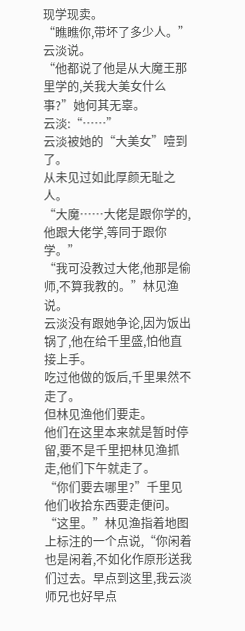现学现卖。
“瞧瞧你,带坏了多少人。”云淡说。
“他都说了他是从大魔王那里学的,关我大美女什么事?”她何其无辜。
云淡:“……”
云淡被她的“大美女”噎到了。
从未见过如此厚颜无耻之人。
“大魔……大佬是跟你学的,他跟大佬学,等同于跟你学。”
“我可没教过大佬,他那是偷师,不算我教的。”林见渔说。
云淡没有跟她争论,因为饭出锅了,他在给千里盛,怕他直接上手。
吃过他做的饭后,千里果然不走了。
但林见渔他们要走。
他们在这里本来就是暂时停留,要不是千里把林见渔抓走,他们下午就走了。
“你们要去哪里?”千里见他们收拾东西要走便问。
“这里。”林见渔指着地图上标注的一个点说,“你闲着也是闲着,不如化作原形送我们过去。早点到这里,我云淡师兄也好早点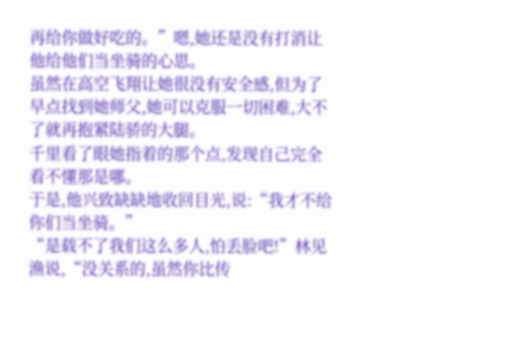再给你做好吃的。”嗯,她还是没有打消让他给他们当坐骑的心思。
虽然在高空飞翔让她很没有安全感,但为了早点找到她师父,她可以克服一切困难,大不了就再抱紧陆骄的大腿。
千里看了眼她指着的那个点,发现自己完全看不懂那是哪。
于是,他兴致缺缺地收回目光,说:“我才不给你们当坐骑。”
“是载不了我们这么多人,怕丢脸吧!”林见渔说,“没关系的,虽然你比传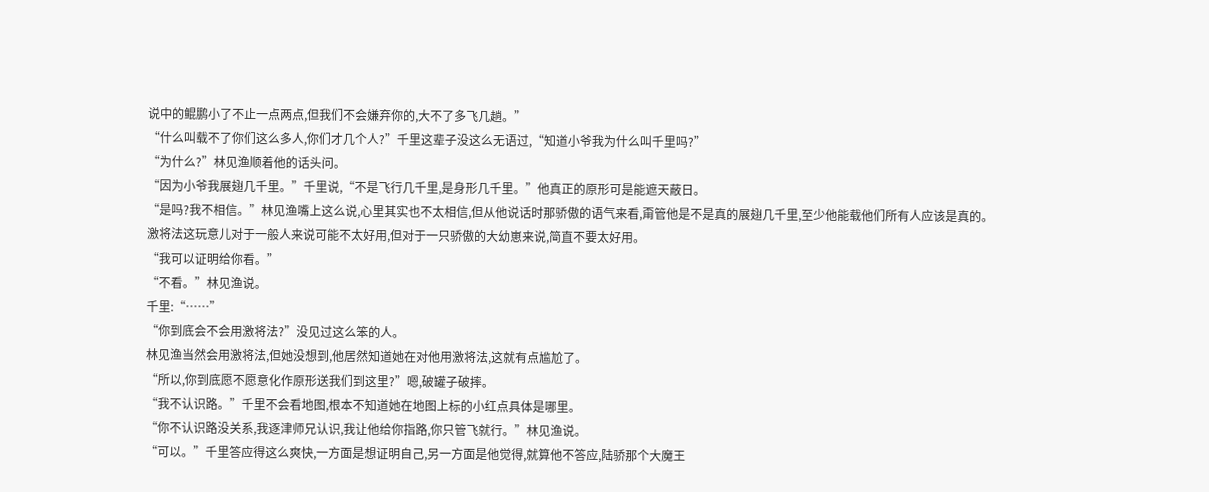说中的鲲鹏小了不止一点两点,但我们不会嫌弃你的,大不了多飞几趟。”
“什么叫载不了你们这么多人,你们才几个人?”千里这辈子没这么无语过,“知道小爷我为什么叫千里吗?”
“为什么?”林见渔顺着他的话头问。
“因为小爷我展翅几千里。”千里说,“不是飞行几千里,是身形几千里。”他真正的原形可是能遮天蔽日。
“是吗?我不相信。”林见渔嘴上这么说,心里其实也不太相信,但从他说话时那骄傲的语气来看,甭管他是不是真的展翅几千里,至少他能载他们所有人应该是真的。
激将法这玩意儿对于一般人来说可能不太好用,但对于一只骄傲的大幼崽来说,简直不要太好用。
“我可以证明给你看。”
“不看。”林见渔说。
千里:“……”
“你到底会不会用激将法?”没见过这么笨的人。
林见渔当然会用激将法,但她没想到,他居然知道她在对他用激将法,这就有点尴尬了。
“所以,你到底愿不愿意化作原形送我们到这里?”嗯,破罐子破摔。
“我不认识路。”千里不会看地图,根本不知道她在地图上标的小红点具体是哪里。
“你不认识路没关系,我逐津师兄认识,我让他给你指路,你只管飞就行。”林见渔说。
“可以。”千里答应得这么爽快,一方面是想证明自己,另一方面是他觉得,就算他不答应,陆骄那个大魔王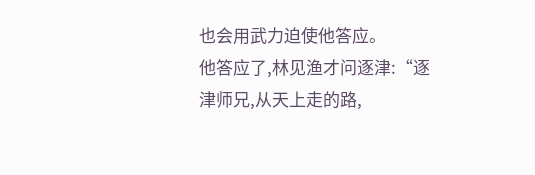也会用武力迫使他答应。
他答应了,林见渔才问逐津:“逐津师兄,从天上走的路,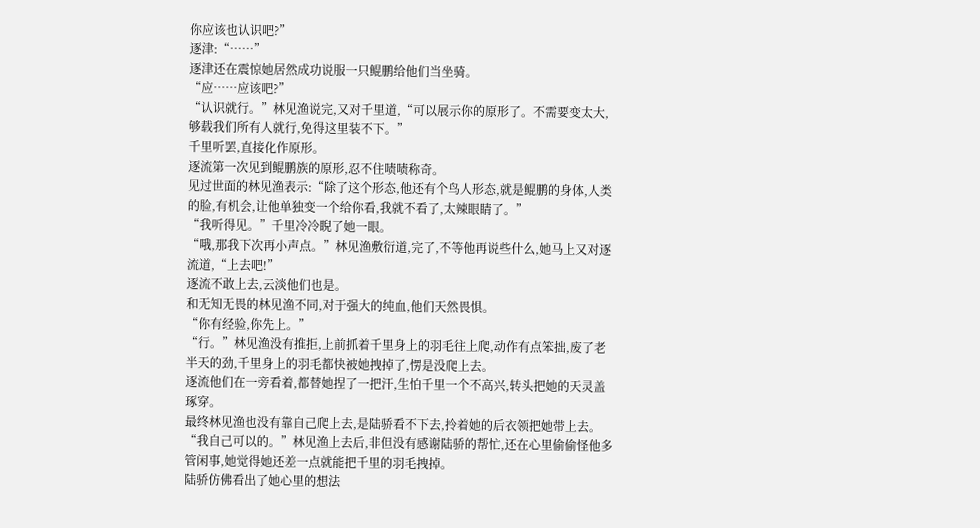你应该也认识吧?”
逐津:“……”
逐津还在震惊她居然成功说服一只鲲鹏给他们当坐骑。
“应……应该吧?”
“认识就行。”林见渔说完,又对千里道,“可以展示你的原形了。不需要变太大,够载我们所有人就行,免得这里装不下。”
千里听罢,直接化作原形。
逐流第一次见到鲲鹏族的原形,忍不住啧啧称奇。
见过世面的林见渔表示:“除了这个形态,他还有个鸟人形态,就是鲲鹏的身体,人类的脸,有机会,让他单独变一个给你看,我就不看了,太辣眼睛了。”
“我听得见。”千里冷冷睨了她一眼。
“哦,那我下次再小声点。”林见渔敷衍道,完了,不等他再说些什么,她马上又对逐流道,“上去吧!”
逐流不敢上去,云淡他们也是。
和无知无畏的林见渔不同,对于强大的纯血,他们天然畏惧。
“你有经验,你先上。”
“行。”林见渔没有推拒,上前抓着千里身上的羽毛往上爬,动作有点笨拙,废了老半天的劲,千里身上的羽毛都快被她拽掉了,愣是没爬上去。
逐流他们在一旁看着,都替她捏了一把汗,生怕千里一个不高兴,转头把她的天灵盖琢穿。
最终林见渔也没有靠自己爬上去,是陆骄看不下去,拎着她的后衣领把她带上去。
“我自己可以的。”林见渔上去后,非但没有感谢陆骄的帮忙,还在心里偷偷怪他多管闲事,她觉得她还差一点就能把千里的羽毛拽掉。
陆骄仿佛看出了她心里的想法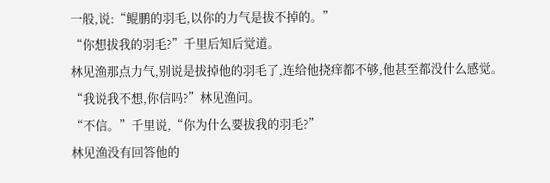一般,说:“鲲鹏的羽毛,以你的力气是拔不掉的。”
“你想拔我的羽毛?”千里后知后觉道。
林见渔那点力气,别说是拔掉他的羽毛了,连给他挠痒都不够,他甚至都没什么感觉。
“我说我不想,你信吗?”林见渔问。
“不信。”千里说,“你为什么要拔我的羽毛?”
林见渔没有回答他的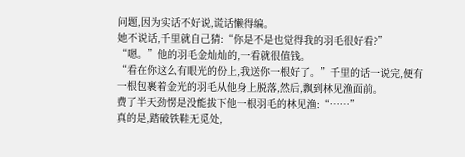问题,因为实话不好说,谎话懒得编。
她不说话,千里就自己猜:“你是不是也觉得我的羽毛很好看?”
“嗯。”他的羽毛金灿灿的,一看就很值钱。
“看在你这么有眼光的份上,我送你一根好了。”千里的话一说完,便有一根包裹着金光的羽毛从他身上脱落,然后,飘到林见渔面前。
费了半天劲愣是没能拔下他一根羽毛的林见渔:“……”
真的是,踏破铁鞋无觅处,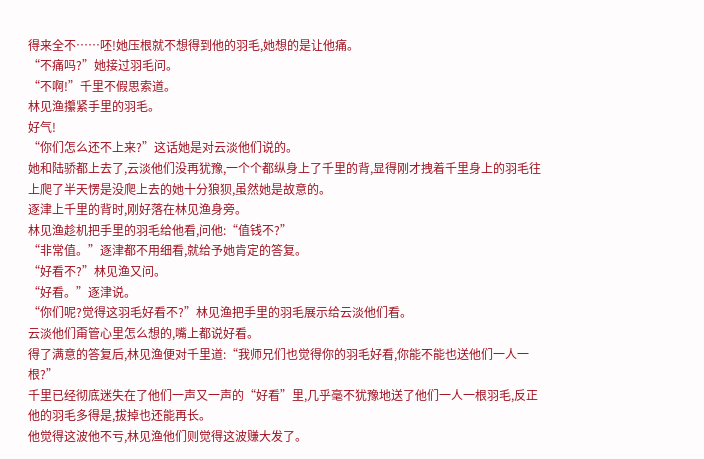得来全不……呸!她压根就不想得到他的羽毛,她想的是让他痛。
“不痛吗?”她接过羽毛问。
“不啊!”千里不假思索道。
林见渔攥紧手里的羽毛。
好气!
“你们怎么还不上来?”这话她是对云淡他们说的。
她和陆骄都上去了,云淡他们没再犹豫,一个个都纵身上了千里的背,显得刚才拽着千里身上的羽毛往上爬了半天愣是没爬上去的她十分狼狈,虽然她是故意的。
逐津上千里的背时,刚好落在林见渔身旁。
林见渔趁机把手里的羽毛给他看,问他:“值钱不?”
“非常值。”逐津都不用细看,就给予她肯定的答复。
“好看不?”林见渔又问。
“好看。”逐津说。
“你们呢?觉得这羽毛好看不?”林见渔把手里的羽毛展示给云淡他们看。
云淡他们甭管心里怎么想的,嘴上都说好看。
得了满意的答复后,林见渔便对千里道:“我师兄们也觉得你的羽毛好看,你能不能也送他们一人一根?”
千里已经彻底迷失在了他们一声又一声的“好看”里,几乎毫不犹豫地送了他们一人一根羽毛,反正他的羽毛多得是,拔掉也还能再长。
他觉得这波他不亏,林见渔他们则觉得这波赚大发了。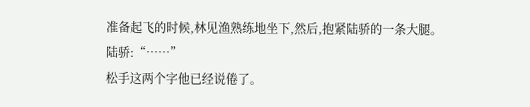准备起飞的时候,林见渔熟练地坐下,然后,抱紧陆骄的一条大腿。
陆骄:“……”
松手这两个字他已经说倦了。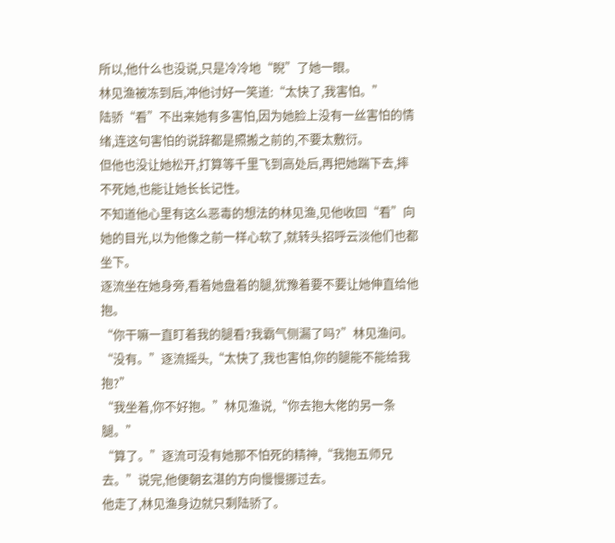所以,他什么也没说,只是冷冷地“睨”了她一眼。
林见渔被冻到后,冲他讨好一笑道:“太快了,我害怕。”
陆骄“看”不出来她有多害怕,因为她脸上没有一丝害怕的情绪,连这句害怕的说辞都是照搬之前的,不要太敷衍。
但他也没让她松开,打算等千里飞到高处后,再把她踹下去,摔不死她,也能让她长长记性。
不知道他心里有这么恶毒的想法的林见渔,见他收回“看”向她的目光,以为他像之前一样心软了,就转头招呼云淡他们也都坐下。
逐流坐在她身旁,看着她盘着的腿,犹豫着要不要让她伸直给他抱。
“你干嘛一直盯着我的腿看?我霸气侧漏了吗?”林见渔问。
“没有。”逐流摇头,“太快了,我也害怕,你的腿能不能给我抱?”
“我坐着,你不好抱。”林见渔说,“你去抱大佬的另一条腿。”
“算了。”逐流可没有她那不怕死的精神,“我抱五师兄去。”说完,他便朝玄湛的方向慢慢挪过去。
他走了,林见渔身边就只剩陆骄了。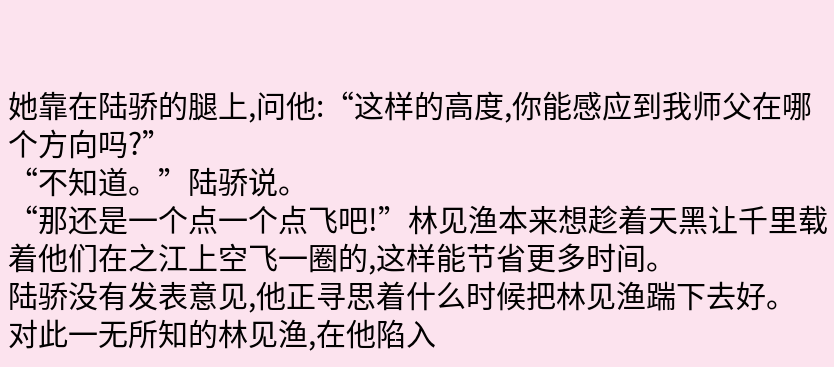她靠在陆骄的腿上,问他:“这样的高度,你能感应到我师父在哪个方向吗?”
“不知道。”陆骄说。
“那还是一个点一个点飞吧!”林见渔本来想趁着天黑让千里载着他们在之江上空飞一圈的,这样能节省更多时间。
陆骄没有发表意见,他正寻思着什么时候把林见渔踹下去好。
对此一无所知的林见渔,在他陷入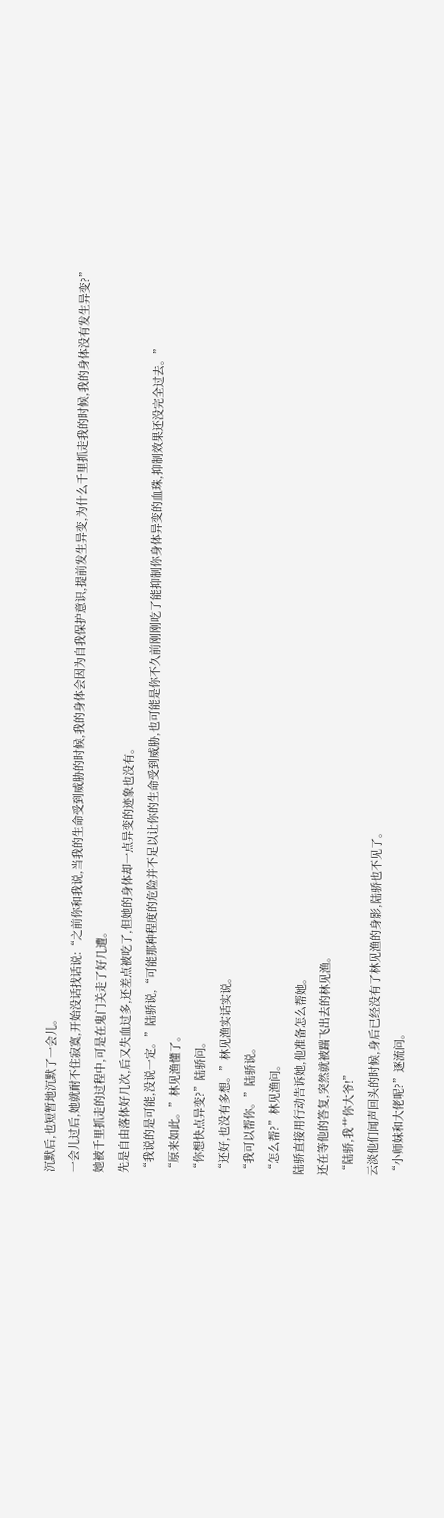沉默后,也短暂地沉默了一会儿。
一会儿过后,她就耐不住寂寞,开始没话找话说:“之前你和我说,当我的生命受到威胁的时候,我的身体会因为自我保护意识,提前发生异变,为什么千里抓走我的时候,我的身体没有发生异变?”
她被千里抓走的过程中,可是在鬼门关走了好几遭。
先是自由落体好几次,后又失血过多,还差点被吃了,但她的身体却一点异变的迹象也没有。
“我说的是可能,没说一定。”陆骄说,“可能那种程度的危险并不足以让你的生命受到威胁,也可能是你不久前刚刚吃了能抑制你身体异变的血珠,抑制效果还没完全过去。”
“原来如此。”林见渔懂了。
“你想快点异变?”陆骄问。
“还好,也没有多想。”林见渔实话实说。
“我可以帮你。”陆骄说。
“怎么帮?”林见渔问。
陆骄直接用行动告诉她,他准备怎么帮她。
还在等他的答复,突然就被踹飞出去的林见渔。
“陆骄,我艹你大爷!”
云淡他们闻声回头的时候,身后已经没有了林见渔的身影,陆骄也不见了。
“小师妹和大佬呢?”逐流问。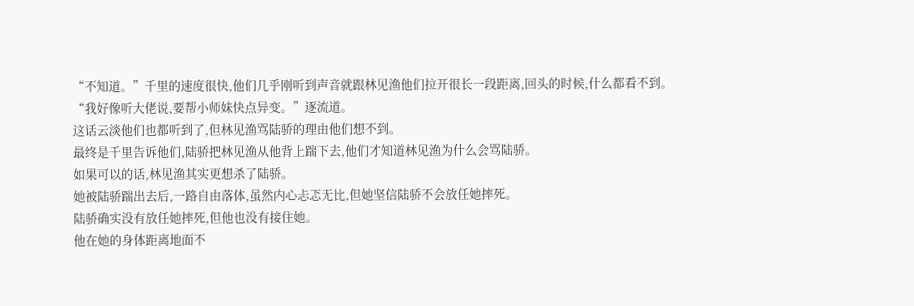“不知道。”千里的速度很快,他们几乎刚听到声音就跟林见渔他们拉开很长一段距离,回头的时候,什么都看不到。
“我好像听大佬说,要帮小师妹快点异变。”逐流道。
这话云淡他们也都听到了,但林见渔骂陆骄的理由他们想不到。
最终是千里告诉他们,陆骄把林见渔从他背上踹下去,他们才知道林见渔为什么会骂陆骄。
如果可以的话,林见渔其实更想杀了陆骄。
她被陆骄踹出去后,一路自由落体,虽然内心忐忑无比,但她坚信陆骄不会放任她摔死。
陆骄确实没有放任她摔死,但他也没有接住她。
他在她的身体距离地面不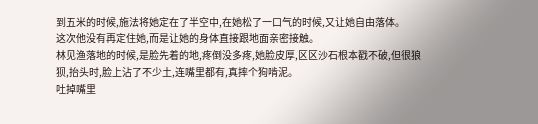到五米的时候,施法将她定在了半空中,在她松了一口气的时候,又让她自由落体。
这次他没有再定住她,而是让她的身体直接跟地面亲密接触。
林见渔落地的时候,是脸先着的地,疼倒没多疼,她脸皮厚,区区沙石根本戳不破,但很狼狈,抬头时,脸上沾了不少土,连嘴里都有,真摔个狗啃泥。
吐掉嘴里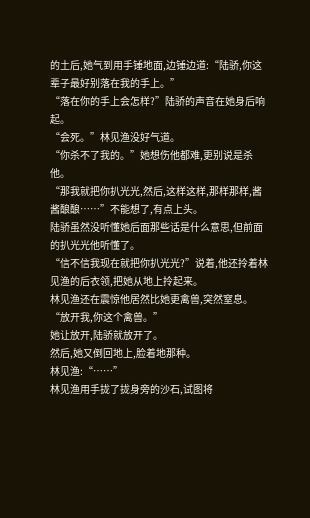的土后,她气到用手锤地面,边锤边道:“陆骄,你这辈子最好别落在我的手上。”
“落在你的手上会怎样?”陆骄的声音在她身后响起。
“会死。”林见渔没好气道。
“你杀不了我的。”她想伤他都难,更别说是杀他。
“那我就把你扒光光,然后,这样这样,那样那样,酱酱酿酿……”不能想了,有点上头。
陆骄虽然没听懂她后面那些话是什么意思,但前面的扒光光他听懂了。
“信不信我现在就把你扒光光?”说着,他还拎着林见渔的后衣领,把她从地上拎起来。
林见渔还在震惊他居然比她更禽兽,突然窒息。
“放开我,你这个禽兽。”
她让放开,陆骄就放开了。
然后,她又倒回地上,脸着地那种。
林见渔:“……”
林见渔用手拢了拢身旁的沙石,试图将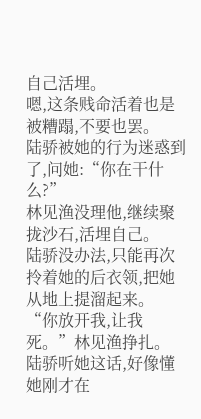自己活埋。
嗯,这条贱命活着也是被糟蹋,不要也罢。
陆骄被她的行为迷惑到了,问她:“你在干什么?”
林见渔没理他,继续聚拢沙石,活埋自己。
陆骄没办法,只能再次拎着她的后衣领,把她从地上提溜起来。
“你放开我,让我死。”林见渔挣扎。
陆骄听她这话,好像懂她刚才在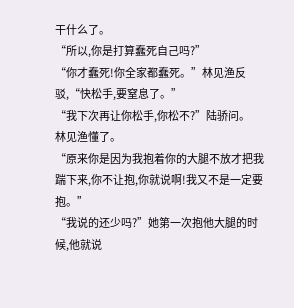干什么了。
“所以,你是打算蠢死自己吗?”
“你才蠢死!你全家都蠢死。”林见渔反驳,“快松手,要窒息了。”
“我下次再让你松手,你松不?”陆骄问。
林见渔懂了。
“原来你是因为我抱着你的大腿不放才把我踹下来,你不让抱,你就说啊!我又不是一定要抱。”
“我说的还少吗?”她第一次抱他大腿的时候,他就说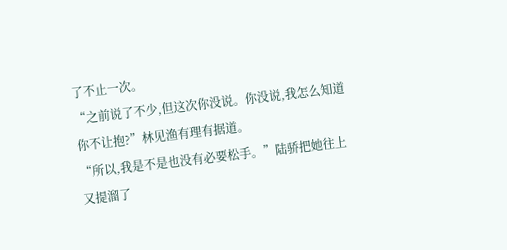了不止一次。
“之前说了不少,但这次你没说。你没说,我怎么知道你不让抱?”林见渔有理有据道。
“所以,我是不是也没有必要松手。”陆骄把她往上又提溜了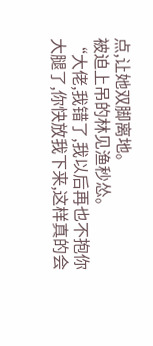点,让她双脚离地。
被迫上吊的林见渔秒怂。
“大佬,我错了,我以后再也不抱你大腿了,你快放我下来,这样真的会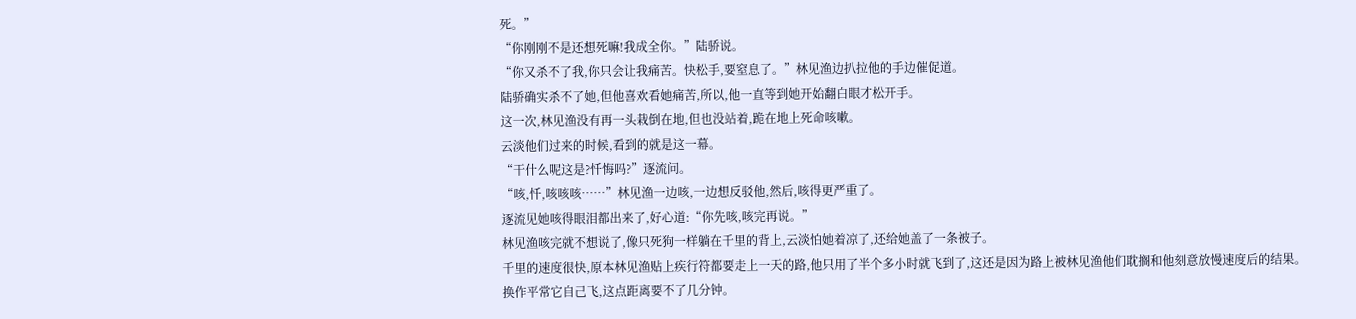死。”
“你刚刚不是还想死嘛!我成全你。”陆骄说。
“你又杀不了我,你只会让我痛苦。快松手,要窒息了。”林见渔边扒拉他的手边催促道。
陆骄确实杀不了她,但他喜欢看她痛苦,所以,他一直等到她开始翻白眼才松开手。
这一次,林见渔没有再一头栽倒在地,但也没站着,跪在地上死命咳嗽。
云淡他们过来的时候,看到的就是这一幕。
“干什么呢这是?忏悔吗?”逐流问。
“咳,忏,咳咳咳……”林见渔一边咳,一边想反驳他,然后,咳得更严重了。
逐流见她咳得眼泪都出来了,好心道:“你先咳,咳完再说。”
林见渔咳完就不想说了,像只死狗一样躺在千里的背上,云淡怕她着凉了,还给她盖了一条被子。
千里的速度很快,原本林见渔贴上疾行符都要走上一天的路,他只用了半个多小时就飞到了,这还是因为路上被林见渔他们耽搁和他刻意放慢速度后的结果。
换作平常它自己飞,这点距离要不了几分钟。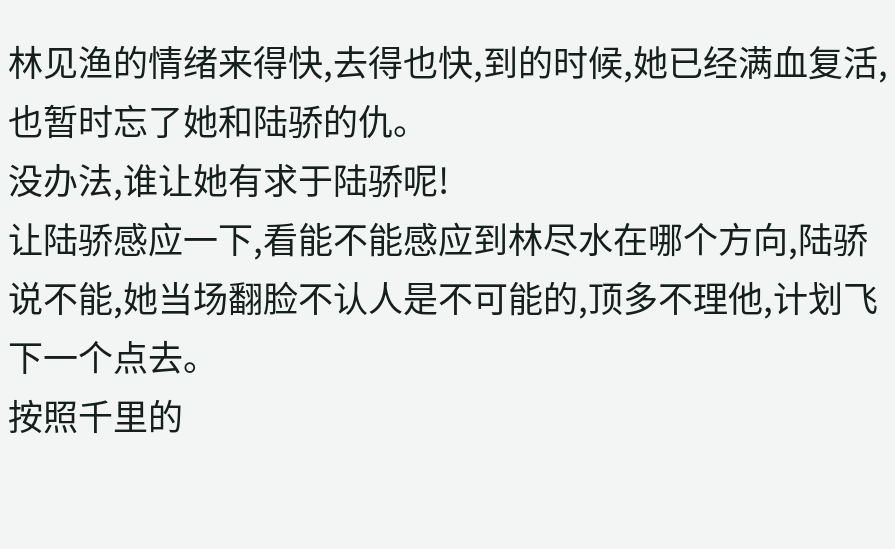林见渔的情绪来得快,去得也快,到的时候,她已经满血复活,也暂时忘了她和陆骄的仇。
没办法,谁让她有求于陆骄呢!
让陆骄感应一下,看能不能感应到林尽水在哪个方向,陆骄说不能,她当场翻脸不认人是不可能的,顶多不理他,计划飞下一个点去。
按照千里的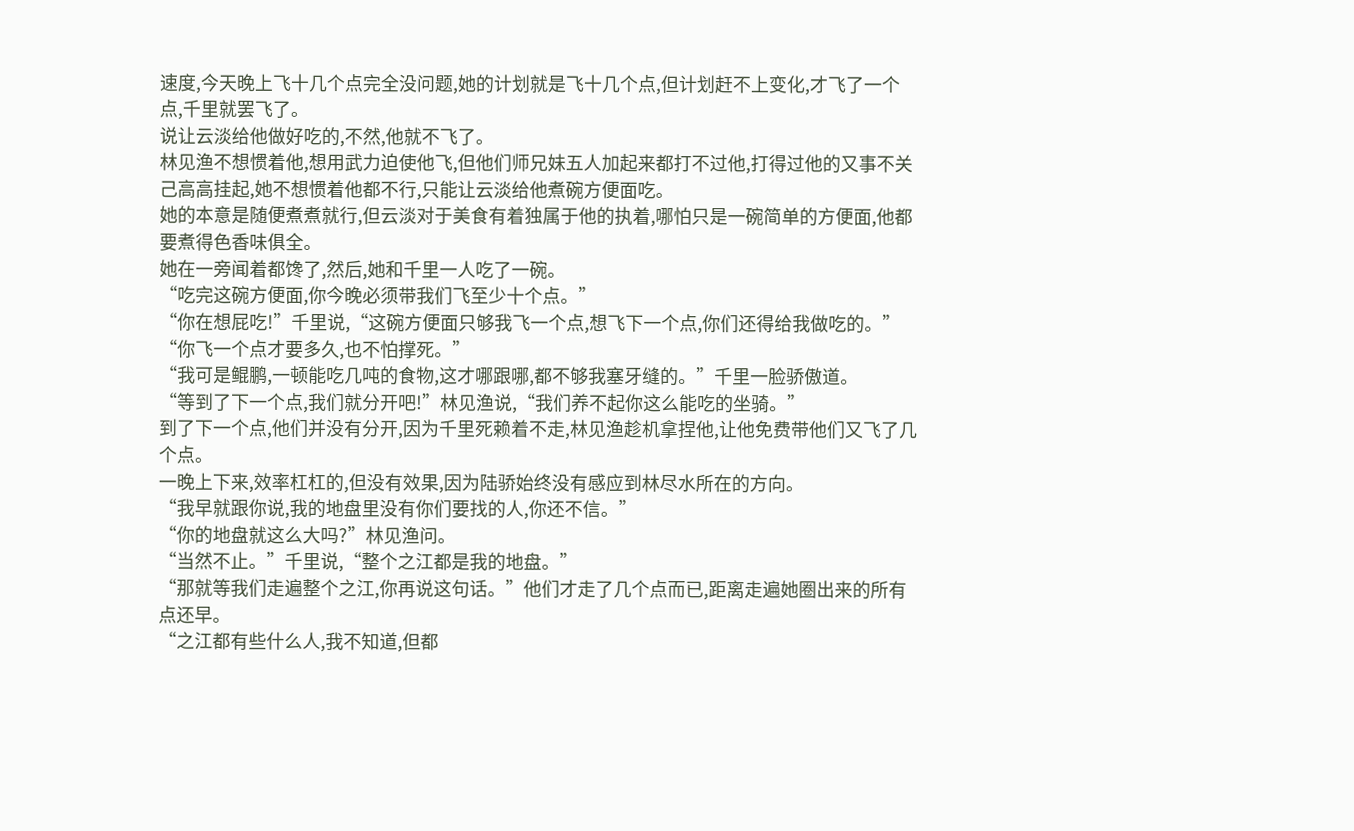速度,今天晚上飞十几个点完全没问题,她的计划就是飞十几个点,但计划赶不上变化,才飞了一个点,千里就罢飞了。
说让云淡给他做好吃的,不然,他就不飞了。
林见渔不想惯着他,想用武力迫使他飞,但他们师兄妹五人加起来都打不过他,打得过他的又事不关己高高挂起,她不想惯着他都不行,只能让云淡给他煮碗方便面吃。
她的本意是随便煮煮就行,但云淡对于美食有着独属于他的执着,哪怕只是一碗简单的方便面,他都要煮得色香味俱全。
她在一旁闻着都馋了,然后,她和千里一人吃了一碗。
“吃完这碗方便面,你今晚必须带我们飞至少十个点。”
“你在想屁吃!”千里说,“这碗方便面只够我飞一个点,想飞下一个点,你们还得给我做吃的。”
“你飞一个点才要多久,也不怕撑死。”
“我可是鲲鹏,一顿能吃几吨的食物,这才哪跟哪,都不够我塞牙缝的。”千里一脸骄傲道。
“等到了下一个点,我们就分开吧!”林见渔说,“我们养不起你这么能吃的坐骑。”
到了下一个点,他们并没有分开,因为千里死赖着不走,林见渔趁机拿捏他,让他免费带他们又飞了几个点。
一晚上下来,效率杠杠的,但没有效果,因为陆骄始终没有感应到林尽水所在的方向。
“我早就跟你说,我的地盘里没有你们要找的人,你还不信。”
“你的地盘就这么大吗?”林见渔问。
“当然不止。”千里说,“整个之江都是我的地盘。”
“那就等我们走遍整个之江,你再说这句话。”他们才走了几个点而已,距离走遍她圈出来的所有点还早。
“之江都有些什么人,我不知道,但都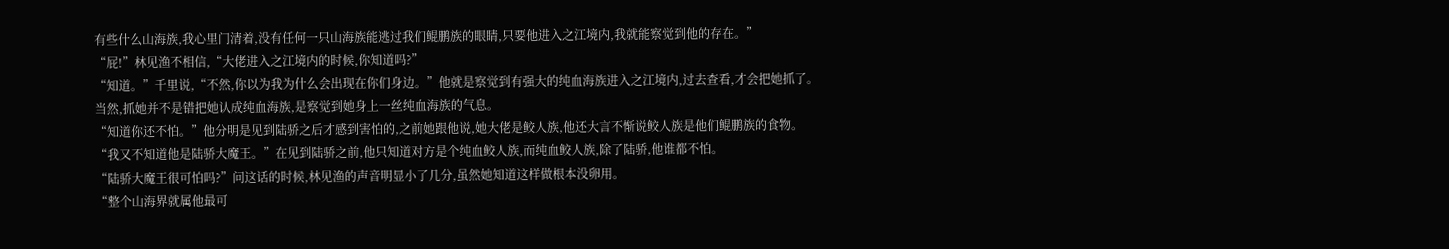有些什么山海族,我心里门清着,没有任何一只山海族能逃过我们鲲鹏族的眼睛,只要他进入之江境内,我就能察觉到他的存在。”
“屁!”林见渔不相信,“大佬进入之江境内的时候,你知道吗?”
“知道。”千里说,“不然,你以为我为什么会出现在你们身边。”他就是察觉到有强大的纯血海族进入之江境内,过去查看,才会把她抓了。
当然,抓她并不是错把她认成纯血海族,是察觉到她身上一丝纯血海族的气息。
“知道你还不怕。”他分明是见到陆骄之后才感到害怕的,之前她跟他说,她大佬是鲛人族,他还大言不惭说鲛人族是他们鲲鹏族的食物。
“我又不知道他是陆骄大魔王。”在见到陆骄之前,他只知道对方是个纯血鲛人族,而纯血鲛人族,除了陆骄,他谁都不怕。
“陆骄大魔王很可怕吗?”问这话的时候,林见渔的声音明显小了几分,虽然她知道这样做根本没卵用。
“整个山海界就属他最可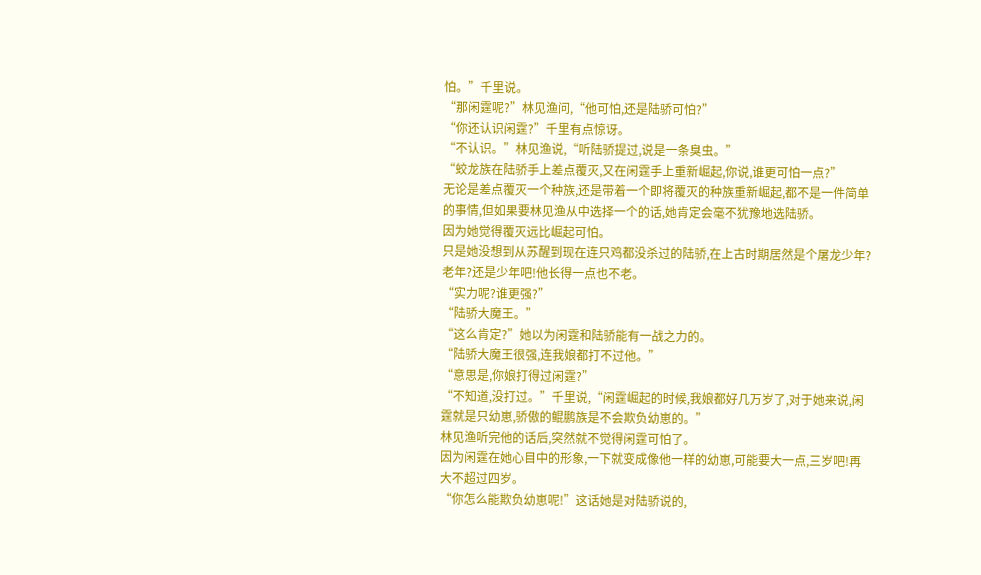怕。”千里说。
“那闲霆呢?”林见渔问,“他可怕,还是陆骄可怕?”
“你还认识闲霆?”千里有点惊讶。
“不认识。”林见渔说,“听陆骄提过,说是一条臭虫。”
“蛟龙族在陆骄手上差点覆灭,又在闲霆手上重新崛起,你说,谁更可怕一点?”
无论是差点覆灭一个种族,还是带着一个即将覆灭的种族重新崛起,都不是一件简单的事情,但如果要林见渔从中选择一个的话,她肯定会毫不犹豫地选陆骄。
因为她觉得覆灭远比崛起可怕。
只是她没想到从苏醒到现在连只鸡都没杀过的陆骄,在上古时期居然是个屠龙少年?老年?还是少年吧!他长得一点也不老。
“实力呢?谁更强?”
“陆骄大魔王。”
“这么肯定?”她以为闲霆和陆骄能有一战之力的。
“陆骄大魔王很强,连我娘都打不过他。”
“意思是,你娘打得过闲霆?”
“不知道,没打过。”千里说,“闲霆崛起的时候,我娘都好几万岁了,对于她来说,闲霆就是只幼崽,骄傲的鲲鹏族是不会欺负幼崽的。”
林见渔听完他的话后,突然就不觉得闲霆可怕了。
因为闲霆在她心目中的形象,一下就变成像他一样的幼崽,可能要大一点,三岁吧!再大不超过四岁。
“你怎么能欺负幼崽呢!”这话她是对陆骄说的,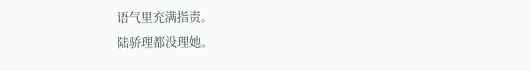语气里充满指责。
陆骄理都没理她。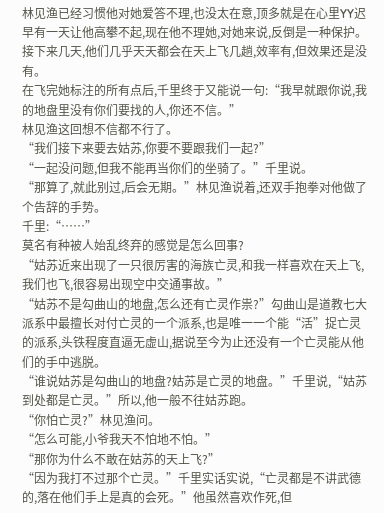林见渔已经习惯他对她爱答不理,也没太在意,顶多就是在心里YY迟早有一天让他高攀不起,现在他不理她,对她来说,反倒是一种保护。
接下来几天,他们几乎天天都会在天上飞几趟,效率有,但效果还是没有。
在飞完她标注的所有点后,千里终于又能说一句:“我早就跟你说,我的地盘里没有你们要找的人,你还不信。”
林见渔这回想不信都不行了。
“我们接下来要去姑苏,你要不要跟我们一起?”
“一起没问题,但我不能再当你们的坐骑了。”千里说。
“那算了,就此别过,后会无期。”林见渔说着,还双手抱拳对他做了个告辞的手势。
千里:“……”
莫名有种被人始乱终弃的感觉是怎么回事?
“姑苏近来出现了一只很厉害的海族亡灵,和我一样喜欢在天上飞,我们也飞,很容易出现空中交通事故。”
“姑苏不是勾曲山的地盘,怎么还有亡灵作祟?”勾曲山是道教七大派系中最擅长对付亡灵的一个派系,也是唯一一个能“活”捉亡灵的派系,头铁程度直逼无虚山,据说至今为止还没有一个亡灵能从他们的手中逃脱。
“谁说姑苏是勾曲山的地盘?姑苏是亡灵的地盘。”千里说,“姑苏到处都是亡灵。”所以,他一般不往姑苏跑。
“你怕亡灵?”林见渔问。
“怎么可能,小爷我天不怕地不怕。”
“那你为什么不敢在姑苏的天上飞?”
“因为我打不过那个亡灵。”千里实话实说,“亡灵都是不讲武德的,落在他们手上是真的会死。”他虽然喜欢作死,但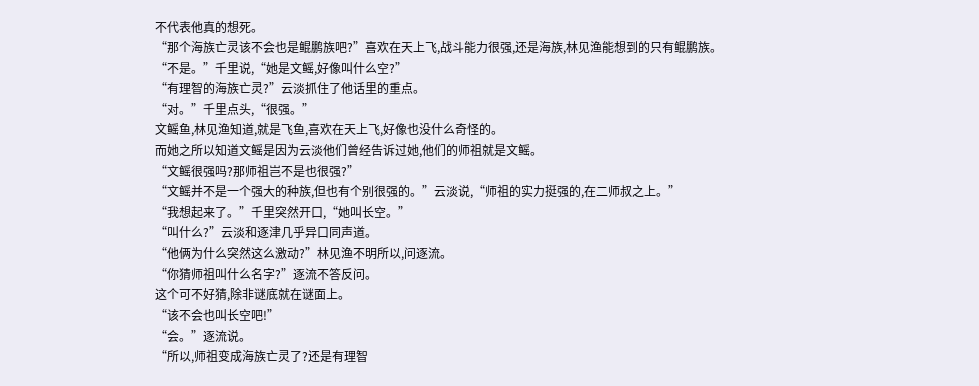不代表他真的想死。
“那个海族亡灵该不会也是鲲鹏族吧?”喜欢在天上飞,战斗能力很强,还是海族,林见渔能想到的只有鲲鹏族。
“不是。”千里说,“她是文鳐,好像叫什么空?”
“有理智的海族亡灵?”云淡抓住了他话里的重点。
“对。”千里点头,“很强。”
文鳐鱼,林见渔知道,就是飞鱼,喜欢在天上飞,好像也没什么奇怪的。
而她之所以知道文鳐是因为云淡他们曾经告诉过她,他们的师祖就是文鳐。
“文鳐很强吗?那师祖岂不是也很强?”
“文鳐并不是一个强大的种族,但也有个别很强的。”云淡说,“师祖的实力挺强的,在二师叔之上。”
“我想起来了。”千里突然开口,“她叫长空。”
“叫什么?”云淡和逐津几乎异口同声道。
“他俩为什么突然这么激动?”林见渔不明所以,问逐流。
“你猜师祖叫什么名字?”逐流不答反问。
这个可不好猜,除非谜底就在谜面上。
“该不会也叫长空吧!”
“会。”逐流说。
“所以,师祖变成海族亡灵了?还是有理智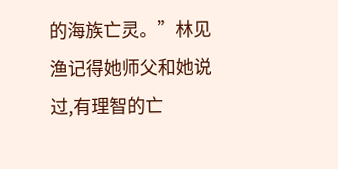的海族亡灵。”林见渔记得她师父和她说过,有理智的亡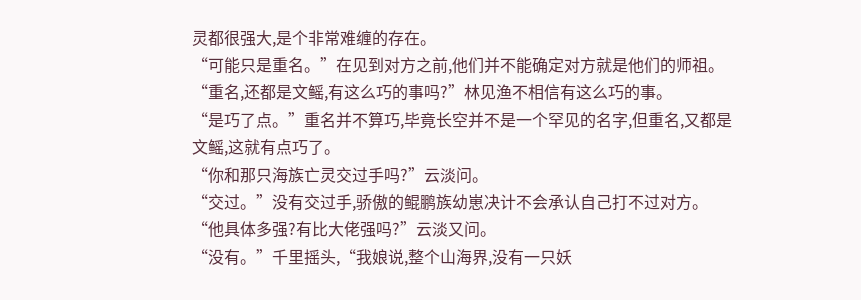灵都很强大,是个非常难缠的存在。
“可能只是重名。”在见到对方之前,他们并不能确定对方就是他们的师祖。
“重名,还都是文鳐,有这么巧的事吗?”林见渔不相信有这么巧的事。
“是巧了点。”重名并不算巧,毕竟长空并不是一个罕见的名字,但重名,又都是文鳐,这就有点巧了。
“你和那只海族亡灵交过手吗?”云淡问。
“交过。”没有交过手,骄傲的鲲鹏族幼崽决计不会承认自己打不过对方。
“他具体多强?有比大佬强吗?”云淡又问。
“没有。”千里摇头,“我娘说,整个山海界,没有一只妖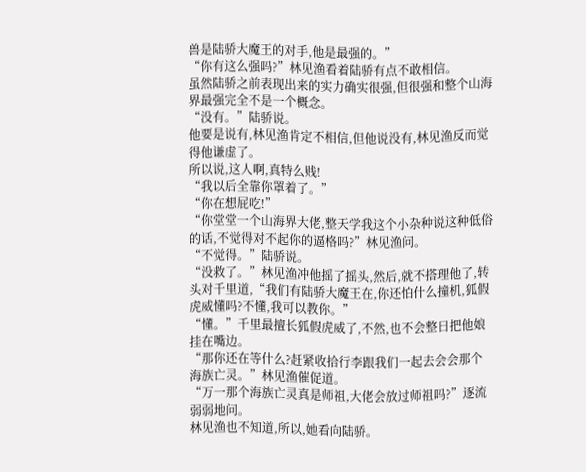兽是陆骄大魔王的对手,他是最强的。”
“你有这么强吗?”林见渔看着陆骄有点不敢相信。
虽然陆骄之前表现出来的实力确实很强,但很强和整个山海界最强完全不是一个概念。
“没有。”陆骄说。
他要是说有,林见渔肯定不相信,但他说没有,林见渔反而觉得他谦虚了。
所以说,这人啊,真特么贱!
“我以后全靠你罩着了。”
“你在想屁吃!”
“你堂堂一个山海界大佬,整天学我这个小杂种说这种低俗的话,不觉得对不起你的逼格吗?”林见渔问。
“不觉得。”陆骄说。
“没救了。”林见渔冲他摇了摇头,然后,就不搭理他了,转头对千里道,“我们有陆骄大魔王在,你还怕什么撞机,狐假虎威懂吗?不懂,我可以教你。”
“懂。”千里最擅长狐假虎威了,不然,也不会整日把他娘挂在嘴边。
“那你还在等什么?赶紧收拾行李跟我们一起去会会那个海族亡灵。”林见渔催促道。
“万一那个海族亡灵真是师祖,大佬会放过师祖吗?”逐流弱弱地问。
林见渔也不知道,所以,她看向陆骄。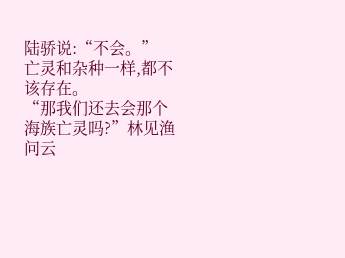陆骄说:“不会。”
亡灵和杂种一样,都不该存在。
“那我们还去会那个海族亡灵吗?”林见渔问云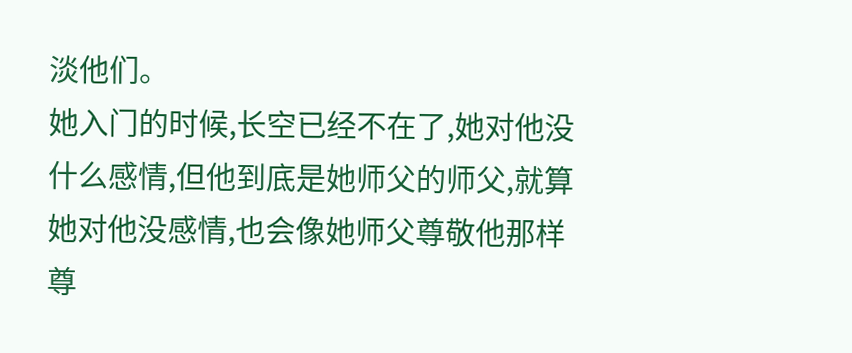淡他们。
她入门的时候,长空已经不在了,她对他没什么感情,但他到底是她师父的师父,就算她对他没感情,也会像她师父尊敬他那样尊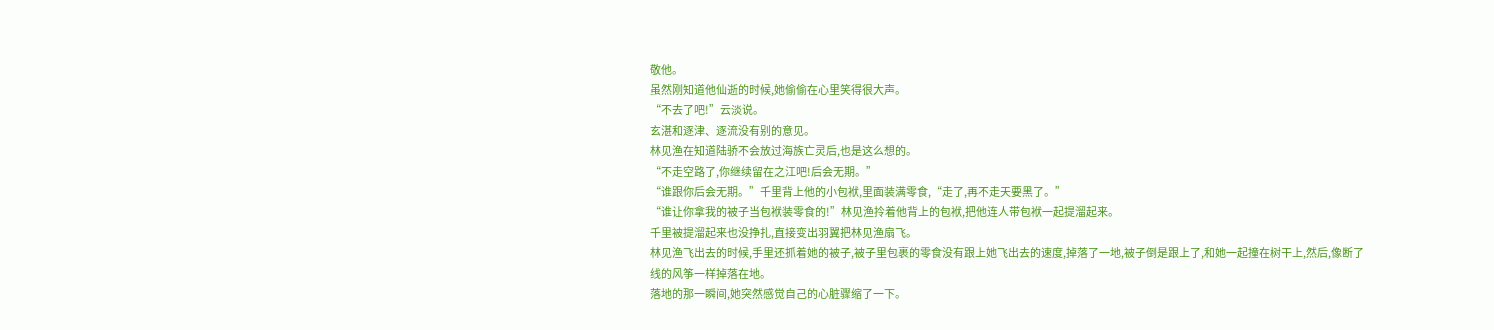敬他。
虽然刚知道他仙逝的时候,她偷偷在心里笑得很大声。
“不去了吧!”云淡说。
玄湛和逐津、逐流没有别的意见。
林见渔在知道陆骄不会放过海族亡灵后,也是这么想的。
“不走空路了,你继续留在之江吧!后会无期。”
“谁跟你后会无期。”千里背上他的小包袱,里面装满零食,“走了,再不走天要黑了。”
“谁让你拿我的被子当包袱装零食的!”林见渔拎着他背上的包袱,把他连人带包袱一起提溜起来。
千里被提溜起来也没挣扎,直接变出羽翼把林见渔扇飞。
林见渔飞出去的时候,手里还抓着她的被子,被子里包裹的零食没有跟上她飞出去的速度,掉落了一地,被子倒是跟上了,和她一起撞在树干上,然后,像断了线的风筝一样掉落在地。
落地的那一瞬间,她突然感觉自己的心脏骤缩了一下。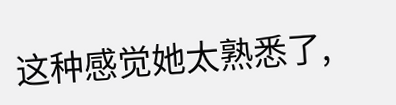这种感觉她太熟悉了,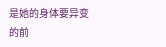是她的身体要异变的前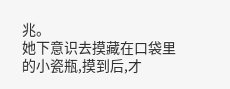兆。
她下意识去摸藏在口袋里的小瓷瓶,摸到后,才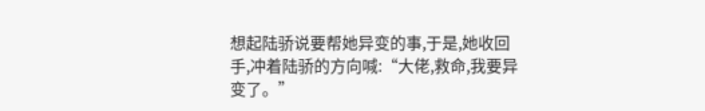想起陆骄说要帮她异变的事,于是,她收回手,冲着陆骄的方向喊:“大佬,救命,我要异变了。”